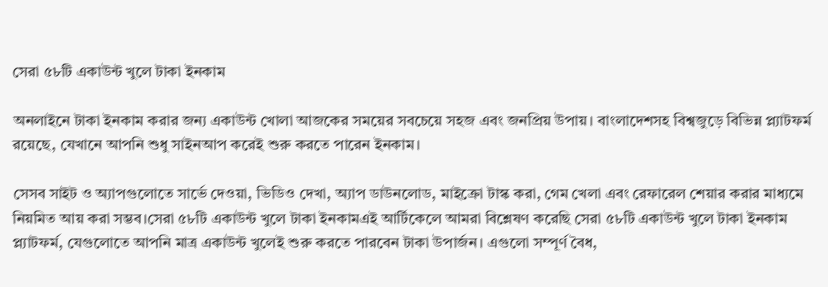সেরা ৫৮টি একাউন্ট খুলে টাকা ইনকাম

অনলাইনে টাকা ইনকাম করার জন্য একাউন্ট খোলা আজকের সময়ের সবচেয়ে সহজ এবং জনপ্রিয় উপায়। বাংলাদেশসহ বিশ্বজুড়ে বিভিন্ন প্ল্যাটফর্ম রয়েছে, যেখানে আপনি শুধু সাইনআপ করেই শুরু করতে পারেন ইনকাম।

সেসব সাইট ও অ্যাপগুলোতে সার্ভে দেওয়া, ভিডিও দেখা, অ্যাপ ডাউনলোড, মাইক্রো টাস্ক করা, গেম খেলা এবং রেফারেল শেয়ার করার মাধ্যমে নিয়মিত আয় করা সম্ভব।সেরা ৫৮টি একাউন্ট খুলে টাকা ইনকামএই আর্টিকেলে আমরা বিশ্লেষণ করেছি সেরা ৫৮টি একাউন্ট খুলে টাকা ইনকাম প্ল্যাটফর্ম, যেগুলোতে আপনি মাত্র একাউন্ট খুলেই শুরু করতে পারবেন টাকা উপার্জন। এগুলো সম্পূর্ণ বৈধ,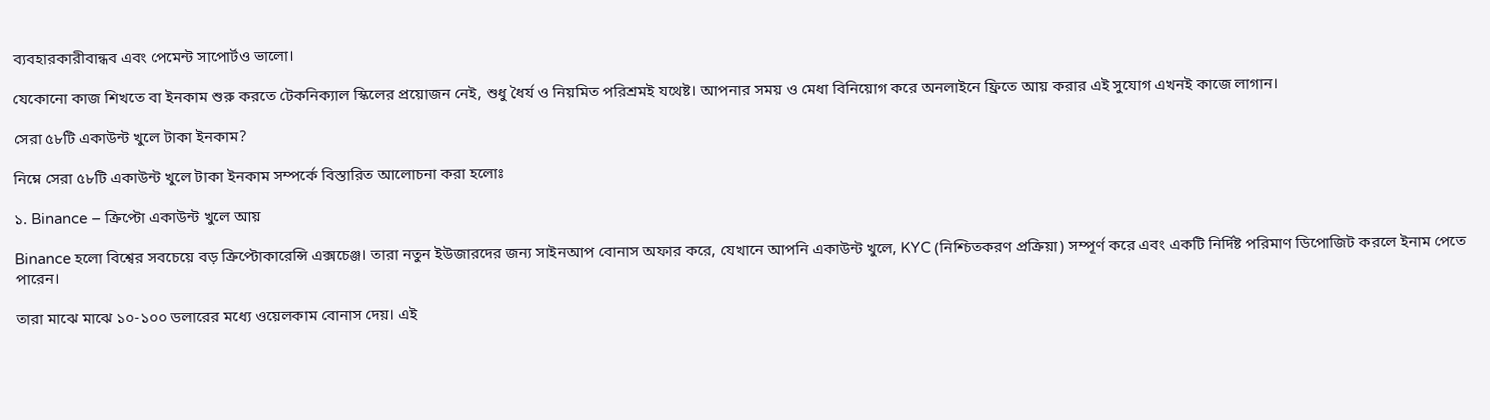ব্যবহারকারীবান্ধব এবং পেমেন্ট সাপোর্টও ভালো।

যেকোনো কাজ শিখতে বা ইনকাম শুরু করতে টেকনিক্যাল স্কিলের প্রয়োজন নেই, শুধু ধৈর্য ও নিয়মিত পরিশ্রমই যথেষ্ট। আপনার সময় ও মেধা বিনিয়োগ করে অনলাইনে ফ্রিতে আয় করার এই সুযোগ এখনই কাজে লাগান।

সেরা ৫৮টি একাউন্ট খুলে টাকা ইনকাম?

নিম্নে সেরা ৫৮টি একাউন্ট খুলে টাকা ইনকাম সম্পর্কে বিস্তারিত আলোচনা করা হলোঃ

১. Binance – ক্রিপ্টো একাউন্ট খুলে আয়

Binance হলো বিশ্বের সবচেয়ে বড় ক্রিপ্টোকারেন্সি এক্সচেঞ্জ। তারা নতুন ইউজারদের জন্য সাইনআপ বোনাস অফার করে, যেখানে আপনি একাউন্ট খুলে, KYC (নিশ্চিতকরণ প্রক্রিয়া) সম্পূর্ণ করে এবং একটি নির্দিষ্ট পরিমাণ ডিপোজিট করলে ইনাম পেতে পারেন।

তারা মাঝে মাঝে ১০-১০০ ডলারের মধ্যে ওয়েলকাম বোনাস দেয়। এই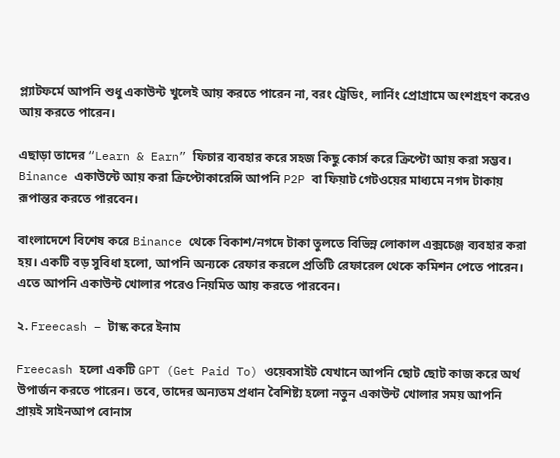প্ল্যাটফর্মে আপনি শুধু একাউন্ট খুলেই আয় করতে পারেন না, বরং ট্রেডিং, লার্নিং প্রোগ্রামে অংশগ্রহণ করেও আয় করতে পারেন।

এছাড়া তাদের “Learn & Earn” ফিচার ব্যবহার করে সহজ কিছু কোর্স করে ক্রিপ্টো আয় করা সম্ভব। Binance একাউন্টে আয় করা ক্রিপ্টোকারেন্সি আপনি P2P বা ফিয়াট গেটওয়ের মাধ্যমে নগদ টাকায় রূপান্তর করতে পারবেন।

বাংলাদেশে বিশেষ করে Binance থেকে বিকাশ/নগদে টাকা তুলতে বিভিন্ন লোকাল এক্সচেঞ্জ ব্যবহার করা হয়। একটি বড় সুবিধা হলো, আপনি অন্যকে রেফার করলে প্রতিটি রেফারেল থেকে কমিশন পেতে পারেন। এতে আপনি একাউন্ট খোলার পরেও নিয়মিত আয় করতে পারবেন।

২. Freecash – টাস্ক করে ইনাম

Freecash হলো একটি GPT (Get Paid To) ওয়েবসাইট যেখানে আপনি ছোট ছোট কাজ করে অর্থ উপার্জন করতে পারেন। তবে, তাদের অন্যতম প্রধান বৈশিষ্ট্য হলো নতুন একাউন্ট খোলার সময় আপনি প্রায়ই সাইনআপ বোনাস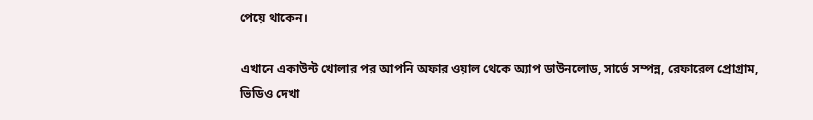পেয়ে থাকেন।

এখানে একাউন্ট খোলার পর আপনি অফার ওয়াল থেকে অ্যাপ ডাউনলোড, সার্ভে সম্পন্ন, রেফারেল প্রোগ্রাম, ভিডিও দেখা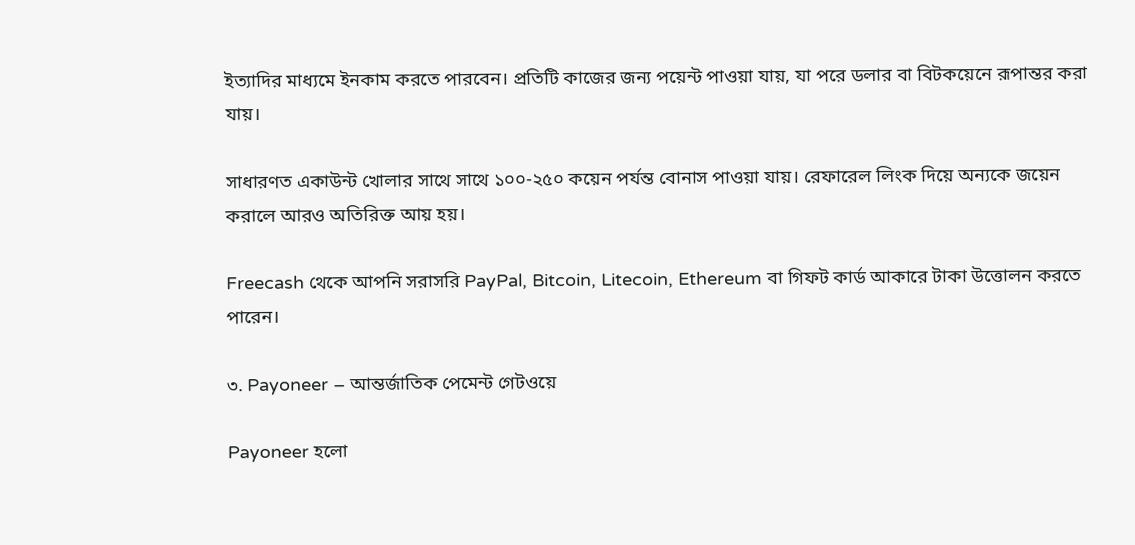ইত্যাদির মাধ্যমে ইনকাম করতে পারবেন। প্রতিটি কাজের জন্য পয়েন্ট পাওয়া যায়, যা পরে ডলার বা বিটকয়েনে রূপান্তর করা যায়।

সাধারণত একাউন্ট খোলার সাথে সাথে ১০০-২৫০ কয়েন পর্যন্ত বোনাস পাওয়া যায়। রেফারেল লিংক দিয়ে অন্যকে জয়েন করালে আরও অতিরিক্ত আয় হয়।

Freecash থেকে আপনি সরাসরি PayPal, Bitcoin, Litecoin, Ethereum বা গিফট কার্ড আকারে টাকা উত্তোলন করতে পারেন।

৩. Payoneer – আন্তর্জাতিক পেমেন্ট গেটওয়ে

Payoneer হলো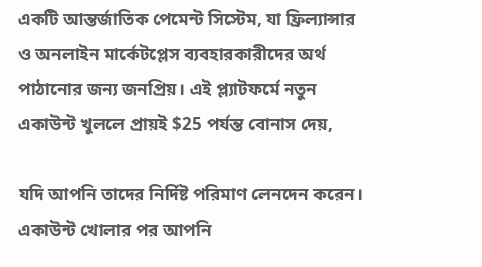একটি আন্তর্জাতিক পেমেন্ট সিস্টেম, যা ফ্রিল্যান্সার ও অনলাইন মার্কেটপ্লেস ব্যবহারকারীদের অর্থ পাঠানোর জন্য জনপ্রিয়। এই প্ল্যাটফর্মে নতুন একাউন্ট খুললে প্রায়ই $25 পর্যন্ত বোনাস দেয়,

যদি আপনি তাদের নির্দিষ্ট পরিমাণ লেনদেন করেন। একাউন্ট খোলার পর আপনি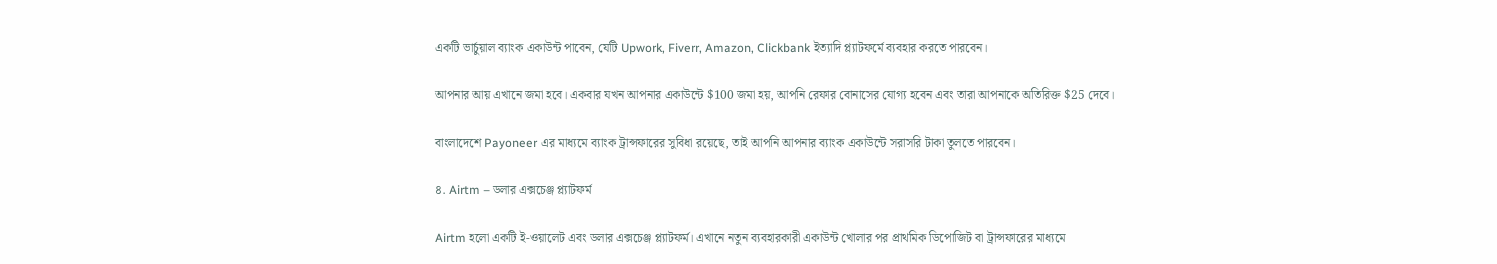একটি ভার্চুয়াল ব্যাংক একাউন্ট পাবেন, যেটি Upwork, Fiverr, Amazon, Clickbank ইত্যাদি প্ল্যাটফর্মে ব্যবহার করতে পারবেন।

আপনার আয় এখানে জমা হবে। একবার যখন আপনার একাউন্টে $100 জমা হয়, আপনি রেফার বোনাসের যোগ্য হবেন এবং তারা আপনাকে অতিরিক্ত $25 দেবে।

বাংলাদেশে Payoneer এর মাধ্যমে ব্যাংক ট্রান্সফারের সুবিধা রয়েছে, তাই আপনি আপনার ব্যাংক একাউন্টে সরাসরি টাকা তুলতে পারবেন।

৪. Airtm – ডলার এক্সচেঞ্জ প্ল্যাটফর্ম

Airtm হলো একটি ই-ওয়ালেট এবং ডলার এক্সচেঞ্জ প্ল্যাটফর্ম। এখানে নতুন ব্যবহারকারী একাউন্ট খোলার পর প্রাথমিক ডিপোজিট বা ট্রান্সফারের মাধ্যমে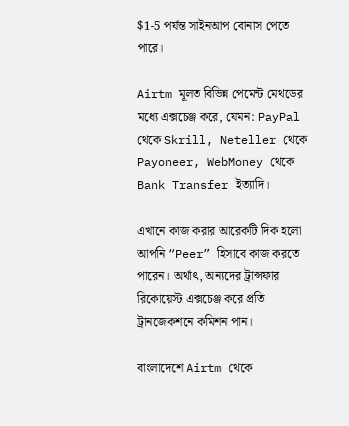$1-5 পর্যন্ত সাইনআপ বোনাস পেতে পারে।

Airtm মূলত বিভিন্ন পেমেন্ট মেথডের মধ্যে এক্সচেঞ্জ করে, যেমন: PayPal থেকে Skrill, Neteller থেকে Payoneer, WebMoney থেকে Bank Transfer ইত্যাদি।

এখানে কাজ করার আরেকটি দিক হলো আপনি “Peer” হিসাবে কাজ করতে পারেন। অর্থাৎ, অন্যদের ট্রান্সফার রিকোয়েস্ট এক্সচেঞ্জ করে প্রতি ট্রানজেকশনে কমিশন পান।

বাংলাদেশে Airtm থেকে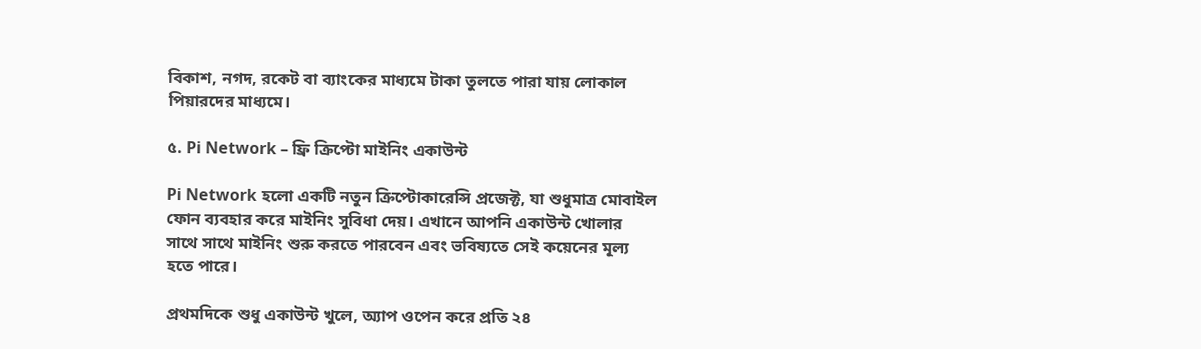বিকাশ, নগদ, রকেট বা ব্যাংকের মাধ্যমে টাকা তুলতে পারা যায় লোকাল পিয়ারদের মাধ্যমে।

৫. Pi Network – ফ্রি ক্রিপ্টো মাইনিং একাউন্ট

Pi Network হলো একটি নতুন ক্রিপ্টোকারেন্সি প্রজেক্ট, যা শুধুমাত্র মোবাইল ফোন ব্যবহার করে মাইনিং সুবিধা দেয়। এখানে আপনি একাউন্ট খোলার সাথে সাথে মাইনিং শুরু করতে পারবেন এবং ভবিষ্যতে সেই কয়েনের মূল্য হতে পারে।

প্রথমদিকে শুধু একাউন্ট খুলে, অ্যাপ ওপেন করে প্রতি ২৪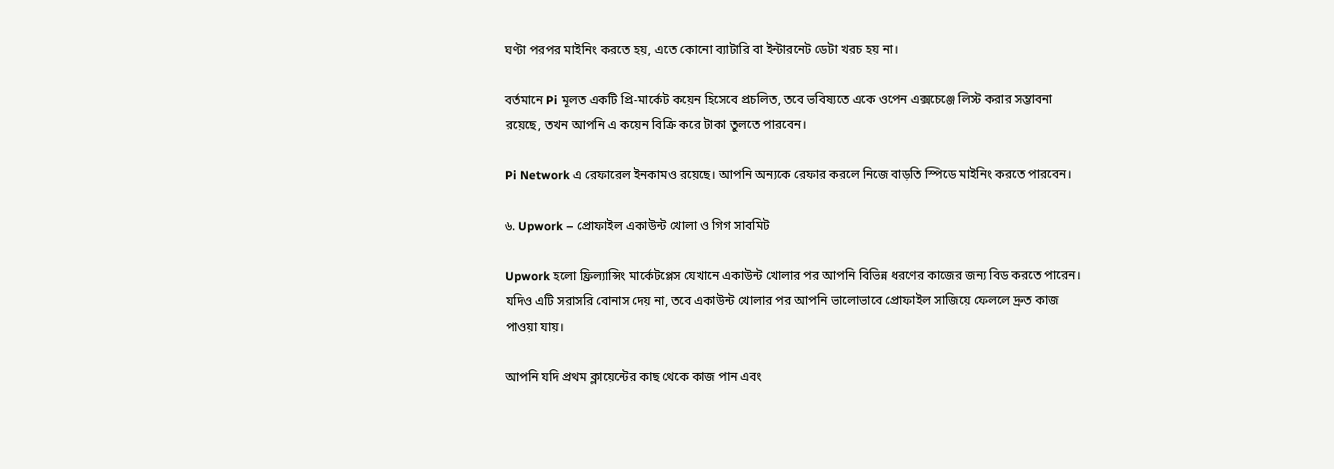ঘণ্টা পরপর মাইনিং করতে হয়, এতে কোনো ব্যাটারি বা ইন্টারনেট ডেটা খরচ হয় না।

বর্তমানে Pi মূলত একটি প্রি-মার্কেট কয়েন হিসেবে প্রচলিত, তবে ভবিষ্যতে একে ওপেন এক্সচেঞ্জে লিস্ট করার সম্ভাবনা রয়েছে, তখন আপনি এ কয়েন বিক্রি করে টাকা তুলতে পারবেন।

Pi Network এ রেফারেল ইনকামও রয়েছে। আপনি অন্যকে রেফার করলে নিজে বাড়তি স্পিডে মাইনিং করতে পারবেন।

৬. Upwork – প্রোফাইল একাউন্ট খোলা ও গিগ সাবমিট

Upwork হলো ফ্রিল্যান্সিং মার্কেটপ্লেস যেখানে একাউন্ট খোলার পর আপনি বিভিন্ন ধরণের কাজের জন্য বিড করতে পারেন। যদিও এটি সরাসরি বোনাস দেয় না, তবে একাউন্ট খোলার পর আপনি ভালোভাবে প্রোফাইল সাজিয়ে ফেললে দ্রুত কাজ পাওয়া যায়।

আপনি যদি প্রথম ক্লায়েন্টের কাছ থেকে কাজ পান এবং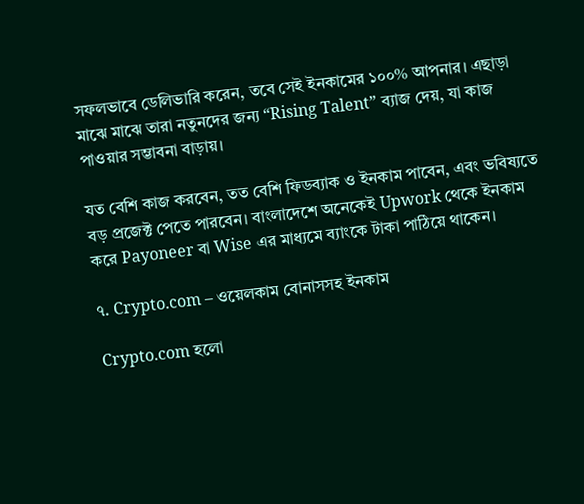সফলভাবে ডেলিভারি করেন, তবে সেই ইনকামের ১০০% আপনার। এছাড়া মাঝে মাঝে তারা নতুনদের জন্য “Rising Talent” ব্যাজ দেয়, যা কাজ পাওয়ার সম্ভাবনা বাড়ায়।

যত বেশি কাজ করবেন, তত বেশি ফিডব্যাক ও ইনকাম পাবেন, এবং ভবিষ্যতে বড় প্রজেক্ট পেতে পারবেন। বাংলাদেশে অনেকেই Upwork থেকে ইনকাম করে Payoneer বা Wise এর মাধ্যমে ব্যাংকে টাকা পাঠিয়ে থাকেন।

৭. Crypto.com – ওয়েলকাম বোনাসসহ ইনকাম

Crypto.com হলো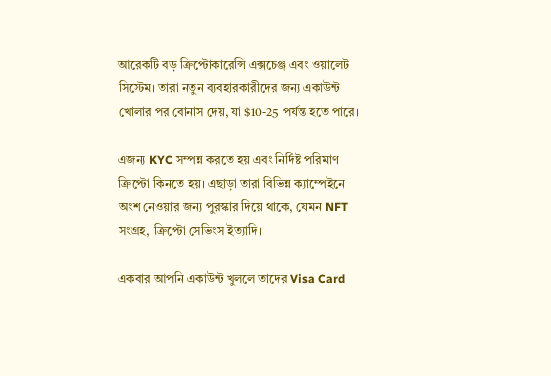আরেকটি বড় ক্রিপ্টোকারেন্সি এক্সচেঞ্জ এবং ওয়ালেট সিস্টেম। তারা নতুন ব্যবহারকারীদের জন্য একাউন্ট খোলার পর বোনাস দেয়, যা $10-25 পর্যন্ত হতে পারে।

এজন্য KYC সম্পন্ন করতে হয় এবং নির্দিষ্ট পরিমাণ ক্রিপ্টো কিনতে হয়। এছাড়া তারা বিভিন্ন ক্যাম্পেইনে অংশ নেওয়ার জন্য পুরস্কার দিয়ে থাকে, যেমন NFT সংগ্রহ, ক্রিপ্টো সেভিংস ইত্যাদি।

একবার আপনি একাউন্ট খুললে তাদের Visa Card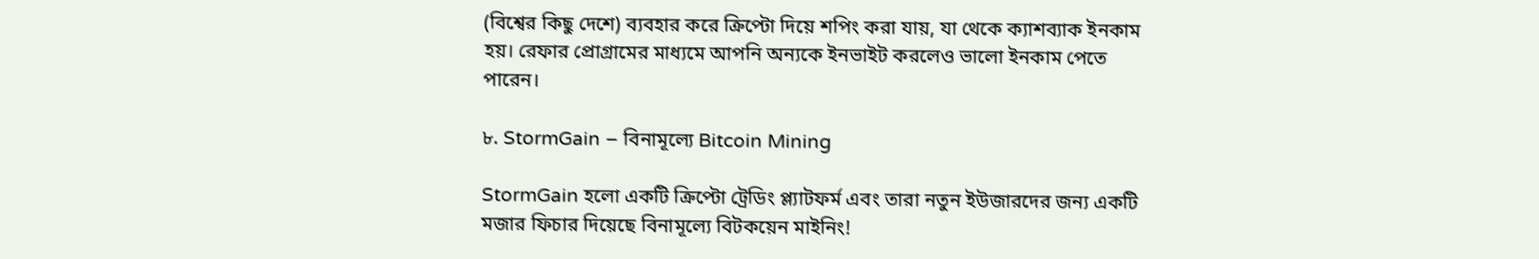(বিশ্বের কিছু দেশে) ব্যবহার করে ক্রিপ্টো দিয়ে শপিং করা যায়, যা থেকে ক্যাশব্যাক ইনকাম হয়। রেফার প্রোগ্রামের মাধ্যমে আপনি অন্যকে ইনভাইট করলেও ভালো ইনকাম পেতে পারেন।

৮. StormGain – বিনামূল্যে Bitcoin Mining

StormGain হলো একটি ক্রিপ্টো ট্রেডিং প্ল্যাটফর্ম এবং তারা নতুন ইউজারদের জন্য একটি মজার ফিচার দিয়েছে বিনামূল্যে বিটকয়েন মাইনিং!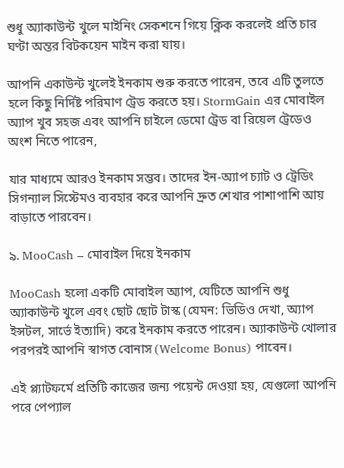শুধু অ্যাকাউন্ট খুলে মাইনিং সেকশনে গিয়ে ক্লিক করলেই প্রতি চার ঘণ্টা অন্তর বিটকয়েন মাইন করা যায়।

আপনি একাউন্ট খুলেই ইনকাম শুরু করতে পারেন, তবে এটি তুলতে হলে কিছু নির্দিষ্ট পরিমাণ ট্রেড করতে হয়। StormGain এর মোবাইল অ্যাপ খুব সহজ এবং আপনি চাইলে ডেমো ট্রেড বা রিয়েল ট্রেডেও অংশ নিতে পারেন,

যার মাধ্যমে আরও ইনকাম সম্ভব। তাদের ইন-অ্যাপ চ্যাট ও ট্রেডিং সিগন্যাল সিস্টেমও ব্যবহার করে আপনি দ্রুত শেখার পাশাপাশি আয় বাড়াতে পারবেন।

৯. MooCash – মোবাইল দিয়ে ইনকাম

MooCash হলো একটি মোবাইল অ্যাপ, যেটিতে আপনি শুধু অ্যাকাউন্ট খুলে এবং ছোট ছোট টাস্ক (যেমন: ভিডিও দেখা, অ্যাপ ইন্সটল, সার্ভে ইত্যাদি) করে ইনকাম করতে পারেন। অ্যাকাউন্ট খোলার পরপরই আপনি স্বাগত বোনাস (Welcome Bonus) পাবেন।

এই প্ল্যাটফর্মে প্রতিটি কাজের জন্য পয়েন্ট দেওয়া হয়, যেগুলো আপনি পরে পেপ্যাল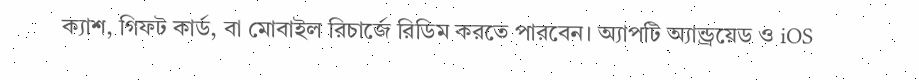ক্যাশ, গিফট কার্ড, বা মোবাইল রিচার্জে রিডিম করতে পারবেন। অ্যাপটি অ্যান্ড্রয়েড ও iOS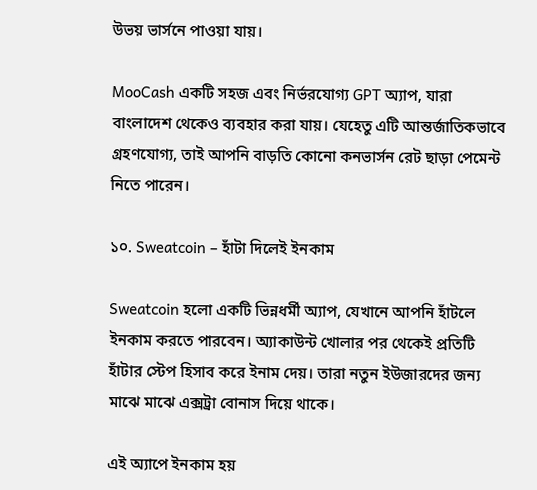উভয় ভার্সনে পাওয়া যায়।

MooCash একটি সহজ এবং নির্ভরযোগ্য GPT অ্যাপ, যারা বাংলাদেশ থেকেও ব্যবহার করা যায়। যেহেতু এটি আন্তর্জাতিকভাবে গ্রহণযোগ্য, তাই আপনি বাড়তি কোনো কনভার্সন রেট ছাড়া পেমেন্ট নিতে পারেন।

১০. Sweatcoin – হাঁটা দিলেই ইনকাম

Sweatcoin হলো একটি ভিন্নধর্মী অ্যাপ, যেখানে আপনি হাঁটলে ইনকাম করতে পারবেন। অ্যাকাউন্ট খোলার পর থেকেই প্রতিটি হাঁটার স্টেপ হিসাব করে ইনাম দেয়। তারা নতুন ইউজারদের জন্য মাঝে মাঝে এক্সট্রা বোনাস দিয়ে থাকে।

এই অ্যাপে ইনকাম হয়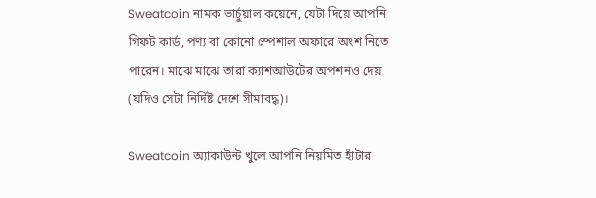Sweatcoin নামক ভার্চুয়াল কয়েনে, যেটা দিয়ে আপনি গিফট কার্ড, পণ্য বা কোনো স্পেশাল অফারে অংশ নিতে পারেন। মাঝে মাঝে তারা ক্যাশআউটের অপশনও দেয় (যদিও সেটা নির্দিষ্ট দেশে সীমাবদ্ধ)।

Sweatcoin অ্যাকাউন্ট খুলে আপনি নিয়মিত হাঁটার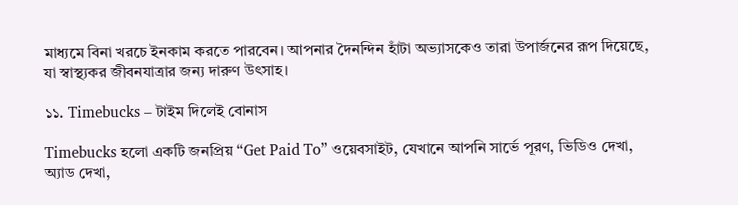মাধ্যমে বিনা খরচে ইনকাম করতে পারবেন। আপনার দৈনন্দিন হাঁটা অভ্যাসকেও তারা উপার্জনের রূপ দিয়েছে, যা স্বাস্থ্যকর জীবনযাত্রার জন্য দারুণ উৎসাহ।

১১. Timebucks – টাইম দিলেই বোনাস

Timebucks হলো একটি জনপ্রিয় “Get Paid To” ওয়েবসাইট, যেখানে আপনি সার্ভে পূরণ, ভিডিও দেখা, অ্যাড দেখা,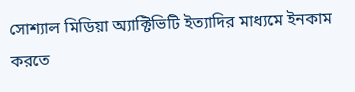সোশ্যাল মিডিয়া অ্যাক্টিভিটি ইত্যাদির মাধ্যমে ইনকাম করতে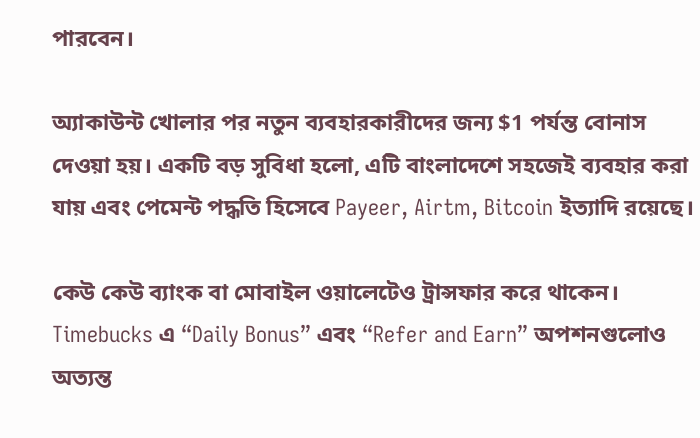পারবেন।

অ্যাকাউন্ট খোলার পর নতুন ব্যবহারকারীদের জন্য $1 পর্যন্ত বোনাস দেওয়া হয়। একটি বড় সুবিধা হলো, এটি বাংলাদেশে সহজেই ব্যবহার করা যায় এবং পেমেন্ট পদ্ধতি হিসেবে Payeer, Airtm, Bitcoin ইত্যাদি রয়েছে।

কেউ কেউ ব্যাংক বা মোবাইল ওয়ালেটেও ট্রান্সফার করে থাকেন। Timebucks এ “Daily Bonus” এবং “Refer and Earn” অপশনগুলোও অত্যন্ত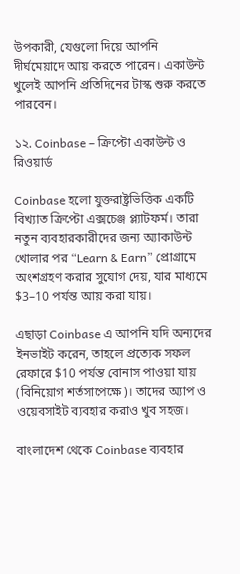উপকারী, যেগুলো দিয়ে আপনি দীর্ঘমেয়াদে আয় করতে পারেন। একাউন্ট খুলেই আপনি প্রতিদিনের টাস্ক শুরু করতে পারবেন।

১২. Coinbase – ক্রিপ্টো একাউন্ট ও রিওয়ার্ড

Coinbase হলো যুক্তরাষ্ট্রভিত্তিক একটি বিখ্যাত ক্রিপ্টো এক্সচেঞ্জ প্ল্যাটফর্ম। তারা নতুন ব্যবহারকারীদের জন্য অ্যাকাউন্ট খোলার পর “Learn & Earn” প্রোগ্রামে অংশগ্রহণ করার সুযোগ দেয়, যার মাধ্যমে $3–10 পর্যন্ত আয় করা যায়।

এছাড়া Coinbase এ আপনি যদি অন্যদের ইনভাইট করেন, তাহলে প্রত্যেক সফল রেফারে $10 পর্যন্ত বোনাস পাওয়া যায় (বিনিয়োগ শর্তসাপেক্ষে)। তাদের অ্যাপ ও ওয়েবসাইট ব্যবহার করাও খুব সহজ।

বাংলাদেশ থেকে Coinbase ব্যবহার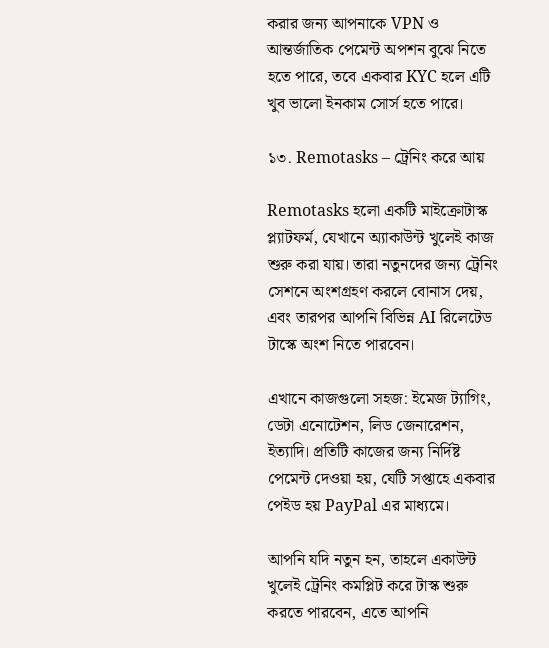করার জন্য আপনাকে VPN ও আন্তর্জাতিক পেমেন্ট অপশন বুঝে নিতে হতে পারে, তবে একবার KYC হলে এটি খুব ভালো ইনকাম সোর্স হতে পারে।

১৩. Remotasks – ট্রেনিং করে আয়

Remotasks হলো একটি মাইক্রোটাস্ক প্ল্যাটফর্ম, যেখানে অ্যাকাউন্ট খুলেই কাজ শুরু করা যায়। তারা নতুনদের জন্য ট্রেনিং সেশনে অংশগ্রহণ করলে বোনাস দেয়, এবং তারপর আপনি বিভিন্ন AI রিলেটেড টাস্কে অংশ নিতে পারবেন।

এখানে কাজগুলো সহজ: ইমেজ ট্যাগিং, ডেটা এনোটেশন, লিড জেনারেশন, ইত্যাদি। প্রতিটি কাজের জন্য নির্দিষ্ট পেমেন্ট দেওয়া হয়, যেটি সপ্তাহে একবার পেইড হয় PayPal এর মাধ্যমে।

আপনি যদি নতুন হন, তাহলে একাউন্ট খুলেই ট্রেনিং কমপ্লিট করে টাস্ক শুরু করতে পারবেন, এতে আপনি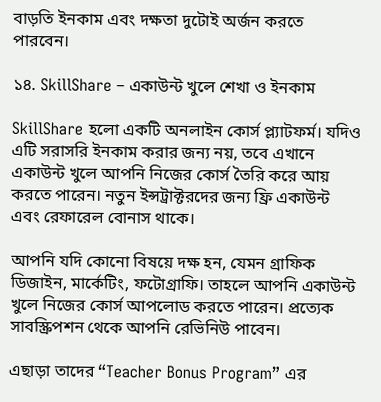বাড়তি ইনকাম এবং দক্ষতা দুটোই অর্জন করতে পারবেন।

১৪. SkillShare – একাউন্ট খুলে শেখা ও ইনকাম

SkillShare হলো একটি অনলাইন কোর্স প্ল্যাটফর্ম। যদিও এটি সরাসরি ইনকাম করার জন্য নয়, তবে এখানে একাউন্ট খুলে আপনি নিজের কোর্স তৈরি করে আয় করতে পারেন। নতুন ইন্সট্রাক্টরদের জন্য ফ্রি একাউন্ট এবং রেফারেল বোনাস থাকে।

আপনি যদি কোনো বিষয়ে দক্ষ হন, যেমন গ্রাফিক ডিজাইন, মার্কেটিং, ফটোগ্রাফি। তাহলে আপনি একাউন্ট খুলে নিজের কোর্স আপলোড করতে পারেন। প্রত্যেক সাবস্ক্রিপশন থেকে আপনি রেভিনিউ পাবেন।

এছাড়া তাদের “Teacher Bonus Program” এর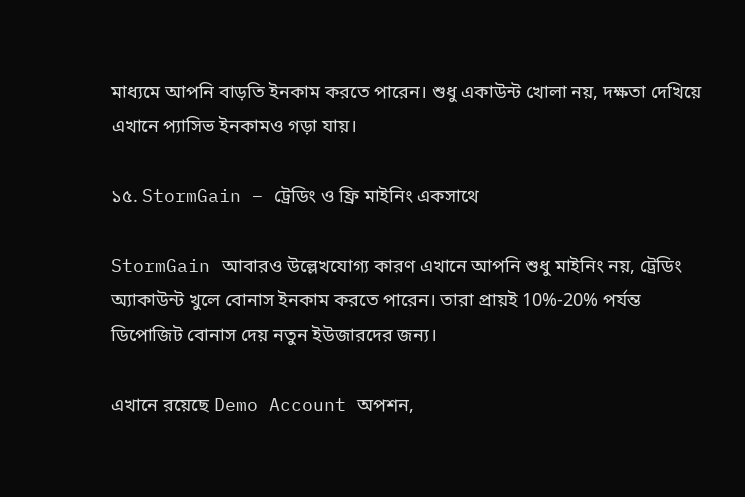মাধ্যমে আপনি বাড়তি ইনকাম করতে পারেন। শুধু একাউন্ট খোলা নয়, দক্ষতা দেখিয়ে এখানে প্যাসিভ ইনকামও গড়া যায়।

১৫. StormGain – ট্রেডিং ও ফ্রি মাইনিং একসাথে

StormGain আবারও উল্লেখযোগ্য কারণ এখানে আপনি শুধু মাইনিং নয়, ট্রেডিং অ্যাকাউন্ট খুলে বোনাস ইনকাম করতে পারেন। তারা প্রায়ই 10%-20% পর্যন্ত ডিপোজিট বোনাস দেয় নতুন ইউজারদের জন্য।

এখানে রয়েছে Demo Account অপশন,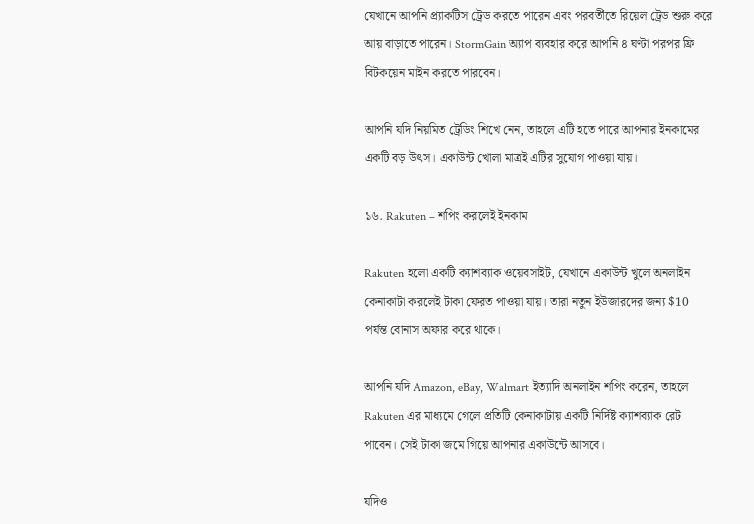যেখানে আপনি প্র্যাকটিস ট্রেড করতে পারেন এবং পরবর্তীতে রিয়েল ট্রেড শুরু করে আয় বাড়াতে পারেন। StormGain অ্যাপ ব্যবহার করে আপনি ৪ ঘণ্টা পরপর ফ্রি বিটকয়েন মাইন করতে পারবেন।

আপনি যদি নিয়মিত ট্রেডিং শিখে নেন, তাহলে এটি হতে পারে আপনার ইনকামের একটি বড় উৎস। একাউন্ট খোলা মাত্রই এটির সুযোগ পাওয়া যায়।

১৬. Rakuten – শপিং করলেই ইনকাম

Rakuten হলো একটি ক্যাশব্যাক ওয়েবসাইট, যেখানে একাউন্ট খুলে অনলাইন কেনাকাটা করলেই টাকা ফেরত পাওয়া যায়। তারা নতুন ইউজারদের জন্য $10 পর্যন্ত বোনাস অফার করে থাকে।

আপনি যদি Amazon, eBay, Walmart ইত্যাদি অনলাইন শপিং করেন, তাহলে Rakuten এর মাধ্যমে গেলে প্রতিটি কেনাকাটায় একটি নির্দিষ্ট ক্যাশব্যাক রেট পাবেন। সেই টাকা জমে গিয়ে আপনার একাউন্টে আসবে।

যদিও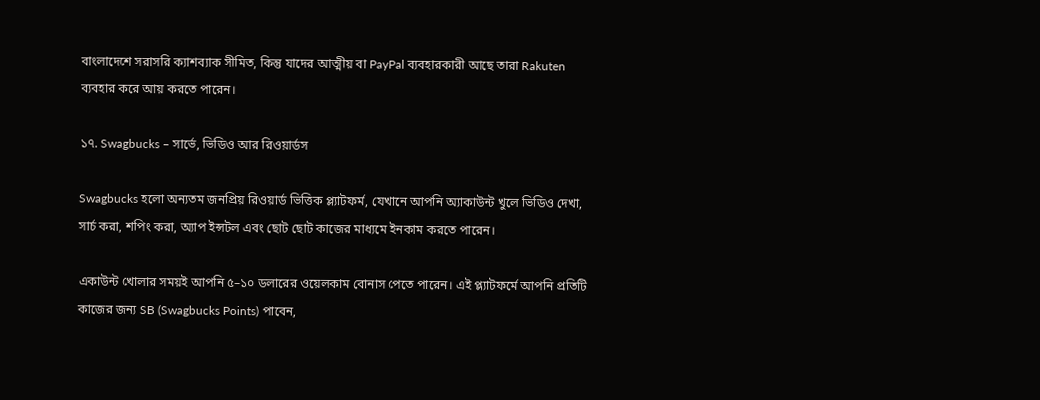বাংলাদেশে সরাসরি ক্যাশব্যাক সীমিত, কিন্তু যাদের আত্মীয় বা PayPal ব্যবহারকারী আছে তারা Rakuten ব্যবহার করে আয় করতে পারেন।

১৭. Swagbucks – সার্ভে, ভিডিও আর রিওয়ার্ডস

Swagbucks হলো অন্যতম জনপ্রিয় রিওয়ার্ড ভিত্তিক প্ল্যাটফর্ম, যেখানে আপনি অ্যাকাউন্ট খুলে ভিডিও দেখা, সার্চ করা, শপিং করা, অ্যাপ ইন্সটল এবং ছোট ছোট কাজের মাধ্যমে ইনকাম করতে পারেন।

একাউন্ট খোলার সময়ই আপনি ৫–১০ ডলারের ওয়েলকাম বোনাস পেতে পারেন। এই প্ল্যাটফর্মে আপনি প্রতিটি কাজের জন্য SB (Swagbucks Points) পাবেন,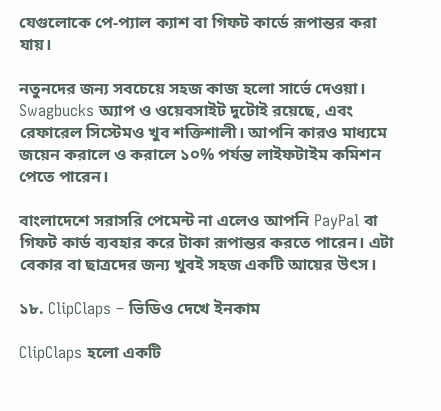যেগুলোকে পে-প্যাল ক্যাশ বা গিফট কার্ডে রূপান্তর করা যায়।

নতুনদের জন্য সবচেয়ে সহজ কাজ হলো সার্ভে দেওয়া। Swagbucks অ্যাপ ও ওয়েবসাইট দুটোই রয়েছে, এবং রেফারেল সিস্টেমও খুব শক্তিশালী। আপনি কারও মাধ্যমে জয়েন করালে ও করালে ১০% পর্যন্ত লাইফটাইম কমিশন পেতে পারেন।

বাংলাদেশে সরাসরি পেমেন্ট না এলেও আপনি PayPal বা গিফট কার্ড ব্যবহার করে টাকা রূপান্তর করতে পারেন। এটা বেকার বা ছাত্রদের জন্য খুবই সহজ একটি আয়ের উৎস।

১৮. ClipClaps – ভিডিও দেখে ইনকাম

ClipClaps হলো একটি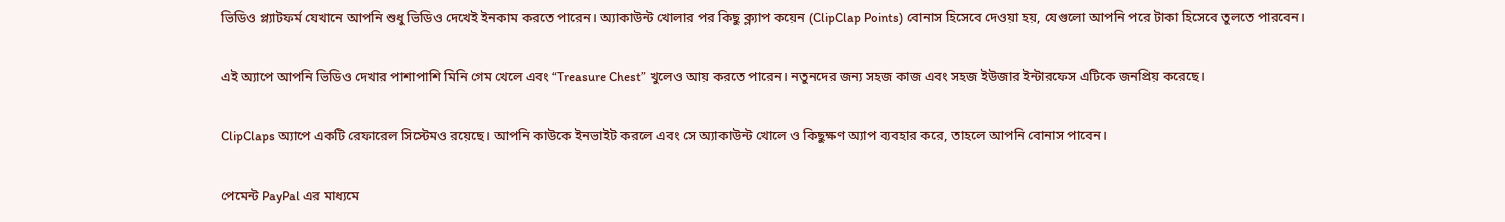ভিডিও প্ল্যাটফর্ম যেখানে আপনি শুধু ভিডিও দেখেই ইনকাম করতে পারেন। অ্যাকাউন্ট খোলার পর কিছু ক্ল্যাপ কয়েন (ClipClap Points) বোনাস হিসেবে দেওয়া হয়, যেগুলো আপনি পরে টাকা হিসেবে তুলতে পারবেন।

এই অ্যাপে আপনি ভিডিও দেখার পাশাপাশি মিনি গেম খেলে এবং “Treasure Chest” খুলেও আয় করতে পারেন। নতুনদের জন্য সহজ কাজ এবং সহজ ইউজার ইন্টারফেস এটিকে জনপ্রিয় করেছে।

ClipClaps অ্যাপে একটি রেফারেল সিস্টেমও রয়েছে। আপনি কাউকে ইনভাইট করলে এবং সে অ্যাকাউন্ট খোলে ও কিছুক্ষণ অ্যাপ ব্যবহার করে, তাহলে আপনি বোনাস পাবেন।

পেমেন্ট PayPal এর মাধ্যমে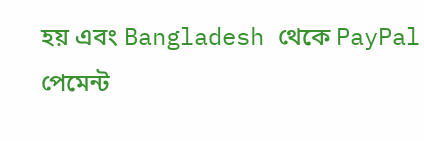হয় এবং Bangladesh থেকে PayPal পেমেন্ট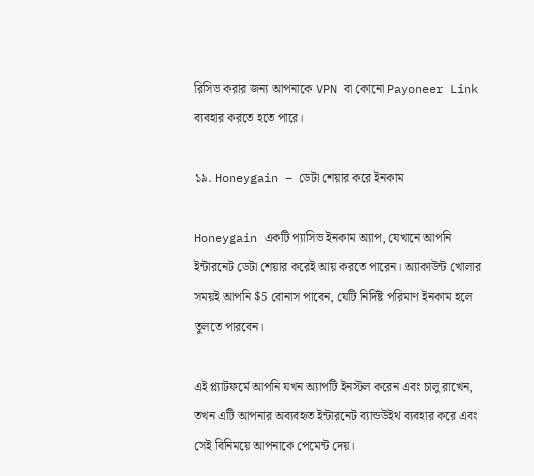রিসিভ করার জন্য আপনাকে VPN বা কোনো Payoneer Link ব্যবহার করতে হতে পারে।

১৯. Honeygain – ডেটা শেয়ার করে ইনকাম

Honeygain একটি প্যাসিভ ইনকাম অ্যাপ, যেখানে আপনি ইন্টারনেট ডেটা শেয়ার করেই আয় করতে পারেন। অ্যাকাউন্ট খোলার সময়ই আপনি $5 বোনাস পাবেন, যেটি নির্দিষ্ট পরিমাণ ইনকাম হলে তুলতে পারবেন।

এই প্ল্যাটফর্মে আপনি যখন অ্যাপটি ইনস্টল করেন এবং চালু রাখেন, তখন এটি আপনার অব্যবহৃত ইন্টারনেট ব্যান্ডউইথ ব্যবহার করে এবং সেই বিনিময়ে আপনাকে পেমেন্ট দেয়।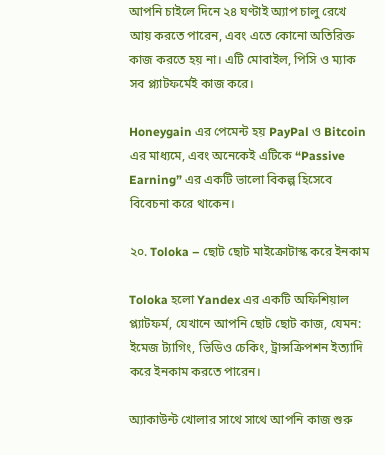আপনি চাইলে দিনে ২৪ ঘণ্টাই অ্যাপ চালু রেখে আয় করতে পারেন, এবং এতে কোনো অতিরিক্ত কাজ করতে হয় না। এটি মোবাইল, পিসি ও ম্যাক সব প্ল্যাটফর্মেই কাজ করে।

Honeygain এর পেমেন্ট হয় PayPal ও Bitcoin এর মাধ্যমে, এবং অনেকেই এটিকে “Passive Earning” এর একটি ভালো বিকল্প হিসেবে বিবেচনা করে থাকেন।

২০. Toloka – ছোট ছোট মাইক্রোটাস্ক করে ইনকাম

Toloka হলো Yandex এর একটি অফিশিয়াল প্ল্যাটফর্ম, যেখানে আপনি ছোট ছোট কাজ, যেমন: ইমেজ ট্যাগিং, ভিডিও চেকিং, ট্রান্সক্রিপশন ইত্যাদি করে ইনকাম করতে পারেন।

অ্যাকাউন্ট খোলার সাথে সাথে আপনি কাজ শুরু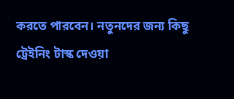করতে পারবেন। নতুনদের জন্য কিছু ট্রেইনিং টাস্ক দেওয়া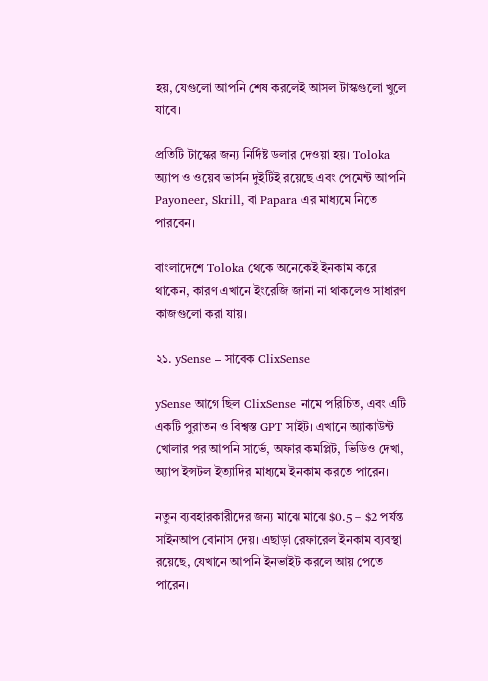হয়, যেগুলো আপনি শেষ করলেই আসল টাস্কগুলো খুলে যাবে।

প্রতিটি টাস্কের জন্য নির্দিষ্ট ডলার দেওয়া হয়। Toloka অ্যাপ ও ওয়েব ভার্সন দুইটিই রয়েছে এবং পেমেন্ট আপনি Payoneer, Skrill, বা Papara এর মাধ্যমে নিতে পারবেন।

বাংলাদেশে Toloka থেকে অনেকেই ইনকাম করে থাকেন, কারণ এখানে ইংরেজি জানা না থাকলেও সাধারণ কাজগুলো করা যায়।

২১. ySense – সাবেক ClixSense

ySense আগে ছিল ClixSense নামে পরিচিত, এবং এটি একটি পুরাতন ও বিশ্বস্ত GPT সাইট। এখানে অ্যাকাউন্ট খোলার পর আপনি সার্ভে, অফার কমপ্লিট, ভিডিও দেখা, অ্যাপ ইন্সটল ইত্যাদির মাধ্যমে ইনকাম করতে পারেন।

নতুন ব্যবহারকারীদের জন্য মাঝে মাঝে $0.5 – $2 পর্যন্ত সাইনআপ বোনাস দেয়। এছাড়া রেফারেল ইনকাম ব্যবস্থা রয়েছে, যেখানে আপনি ইনভাইট করলে আয় পেতে পারেন।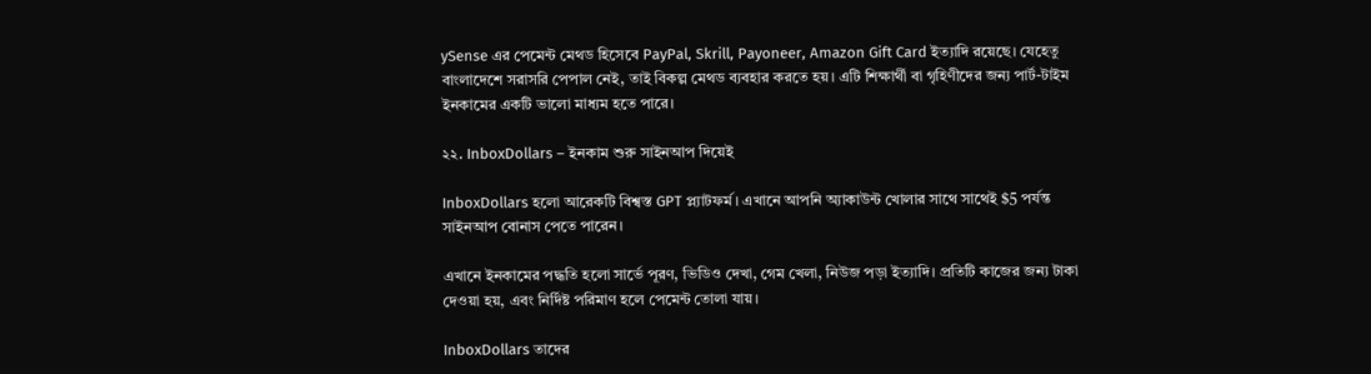ySense এর পেমেন্ট মেথড হিসেবে PayPal, Skrill, Payoneer, Amazon Gift Card ইত্যাদি রয়েছে। যেহেতু বাংলাদেশে সরাসরি পেপাল নেই, তাই বিকল্প মেথড ব্যবহার করতে হয়। এটি শিক্ষার্থী বা গৃহিণীদের জন্য পার্ট-টাইম ইনকামের একটি ভালো মাধ্যম হতে পারে।

২২. InboxDollars – ইনকাম শুরু সাইনআপ দিয়েই

InboxDollars হলো আরেকটি বিশ্বস্ত GPT প্ল্যাটফর্ম। এখানে আপনি অ্যাকাউন্ট খোলার সাথে সাথেই $5 পর্যন্ত সাইনআপ বোনাস পেতে পারেন।

এখানে ইনকামের পদ্ধতি হলো সার্ভে পূরণ, ভিডিও দেখা, গেম খেলা, নিউজ পড়া ইত্যাদি। প্রতিটি কাজের জন্য টাকা দেওয়া হয়, এবং নির্দিষ্ট পরিমাণ হলে পেমেন্ট তোলা যায়।

InboxDollars তাদের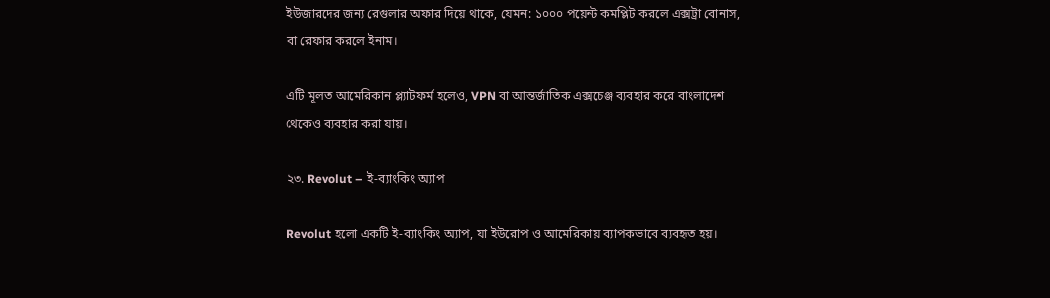ইউজারদের জন্য রেগুলার অফার দিয়ে থাকে, যেমন: ১০০০ পয়েন্ট কমপ্লিট করলে এক্সট্রা বোনাস, বা রেফার করলে ইনাম।

এটি মূলত আমেরিকান প্ল্যাটফর্ম হলেও, VPN বা আন্তর্জাতিক এক্সচেঞ্জ ব্যবহার করে বাংলাদেশ থেকেও ব্যবহার করা যায়।

২৩. Revolut – ই-ব্যাংকিং অ্যাপ

Revolut হলো একটি ই-ব্যাংকিং অ্যাপ, যা ইউরোপ ও আমেরিকায় ব্যাপকভাবে ব্যবহৃত হয়।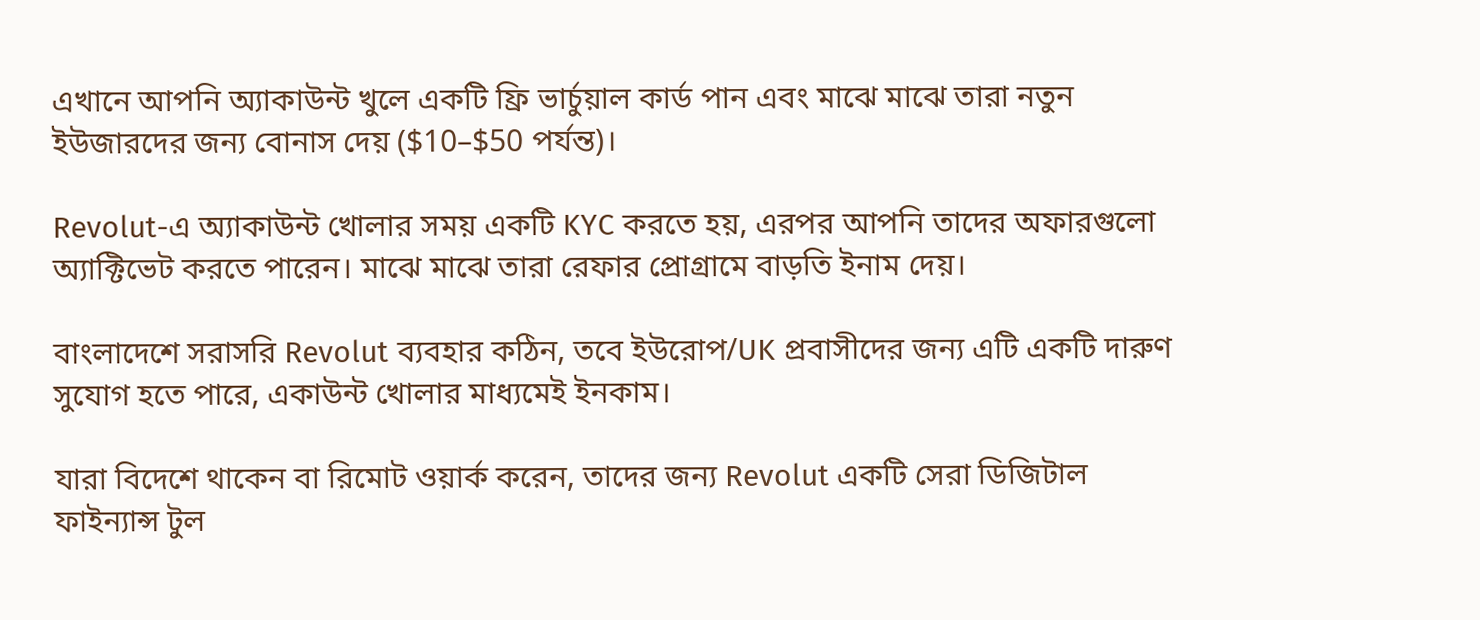এখানে আপনি অ্যাকাউন্ট খুলে একটি ফ্রি ভার্চুয়াল কার্ড পান এবং মাঝে মাঝে তারা নতুন ইউজারদের জন্য বোনাস দেয় ($10–$50 পর্যন্ত)।

Revolut-এ অ্যাকাউন্ট খোলার সময় একটি KYC করতে হয়, এরপর আপনি তাদের অফারগুলো অ্যাক্টিভেট করতে পারেন। মাঝে মাঝে তারা রেফার প্রোগ্রামে বাড়তি ইনাম দেয়।

বাংলাদেশে সরাসরি Revolut ব্যবহার কঠিন, তবে ইউরোপ/UK প্রবাসীদের জন্য এটি একটি দারুণ সুযোগ হতে পারে, একাউন্ট খোলার মাধ্যমেই ইনকাম।

যারা বিদেশে থাকেন বা রিমোট ওয়ার্ক করেন, তাদের জন্য Revolut একটি সেরা ডিজিটাল ফাইন্যান্স টুল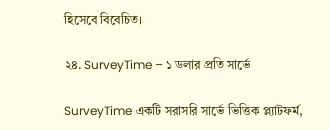হিসেবে বিবেচিত।

২৪. SurveyTime – ১ ডলার প্রতি সার্ভে

SurveyTime একটি সরাসরি সার্ভে ভিত্তিক প্ল্যাটফর্ম,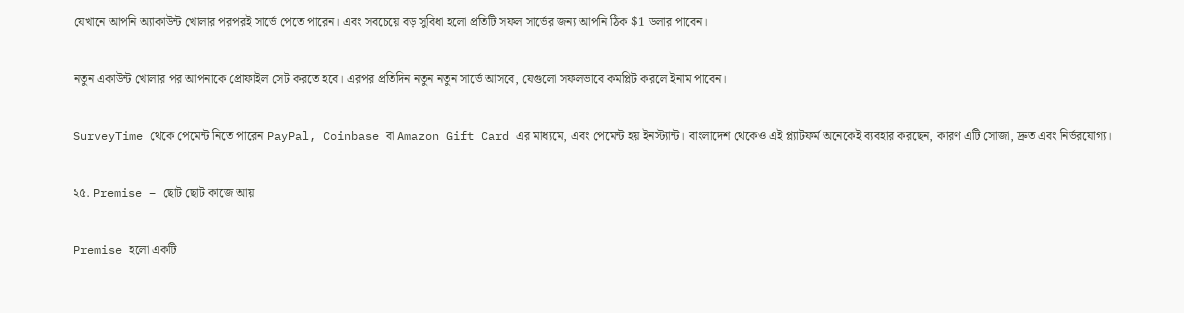যেখানে আপনি অ্যাকাউন্ট খোলার পরপরই সার্ভে পেতে পারেন। এবং সবচেয়ে বড় সুবিধা হলো প্রতিটি সফল সার্ভের জন্য আপনি ঠিক $1 ডলার পাবেন।

নতুন একাউন্ট খোলার পর আপনাকে প্রোফাইল সেট করতে হবে। এরপর প্রতিদিন নতুন নতুন সার্ভে আসবে, যেগুলো সফলভাবে কমপ্লিট করলে ইনাম পাবেন।

SurveyTime থেকে পেমেন্ট নিতে পারেন PayPal, Coinbase বা Amazon Gift Card এর মাধ্যমে, এবং পেমেন্ট হয় ইনস্ট্যান্ট। বাংলাদেশ থেকেও এই প্ল্যাটফর্ম অনেকেই ব্যবহার করছেন, কারণ এটি সোজা, দ্রুত এবং নির্ভরযোগ্য।

২৫. Premise – ছোট ছোট কাজে আয়

Premise হলো একটি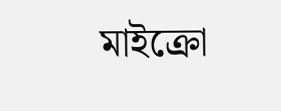মাইক্রো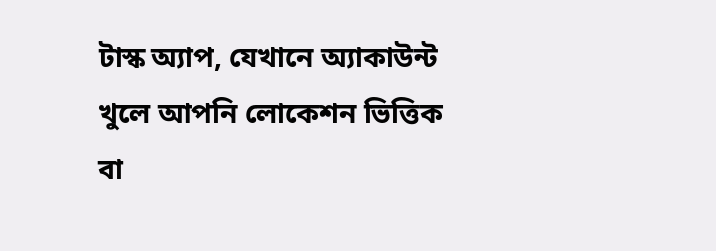টাস্ক অ্যাপ, যেখানে অ্যাকাউন্ট খুলে আপনি লোকেশন ভিত্তিক বা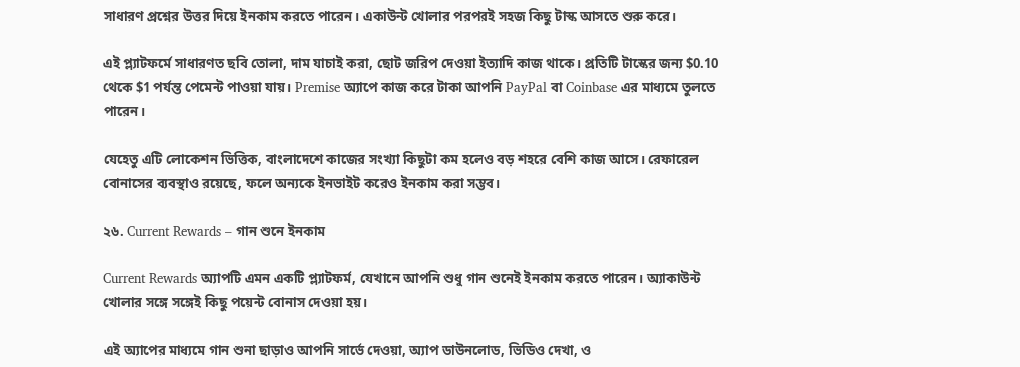সাধারণ প্রশ্নের উত্তর দিয়ে ইনকাম করতে পারেন। একাউন্ট খোলার পরপরই সহজ কিছু টাস্ক আসতে শুরু করে।

এই প্ল্যাটফর্মে সাধারণত ছবি তোলা, দাম যাচাই করা, ছোট জরিপ দেওয়া ইত্যাদি কাজ থাকে। প্রতিটি টাস্কের জন্য $0.10 থেকে $1 পর্যন্ত পেমেন্ট পাওয়া যায়। Premise অ্যাপে কাজ করে টাকা আপনি PayPal বা Coinbase এর মাধ্যমে তুলতে পারেন।

যেহেতু এটি লোকেশন ভিত্তিক, বাংলাদেশে কাজের সংখ্যা কিছুটা কম হলেও বড় শহরে বেশি কাজ আসে। রেফারেল বোনাসের ব্যবস্থাও রয়েছে, ফলে অন্যকে ইনভাইট করেও ইনকাম করা সম্ভব।

২৬. Current Rewards – গান শুনে ইনকাম

Current Rewards অ্যাপটি এমন একটি প্ল্যাটফর্ম, যেখানে আপনি শুধু গান শুনেই ইনকাম করতে পারেন। অ্যাকাউন্ট খোলার সঙ্গে সঙ্গেই কিছু পয়েন্ট বোনাস দেওয়া হয়।

এই অ্যাপের মাধ্যমে গান শুনা ছাড়াও আপনি সার্ভে দেওয়া, অ্যাপ ডাউনলোড, ভিডিও দেখা, ও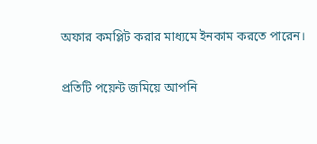অফার কমপ্লিট করার মাধ্যমে ইনকাম করতে পারেন।

প্রতিটি পয়েন্ট জমিয়ে আপনি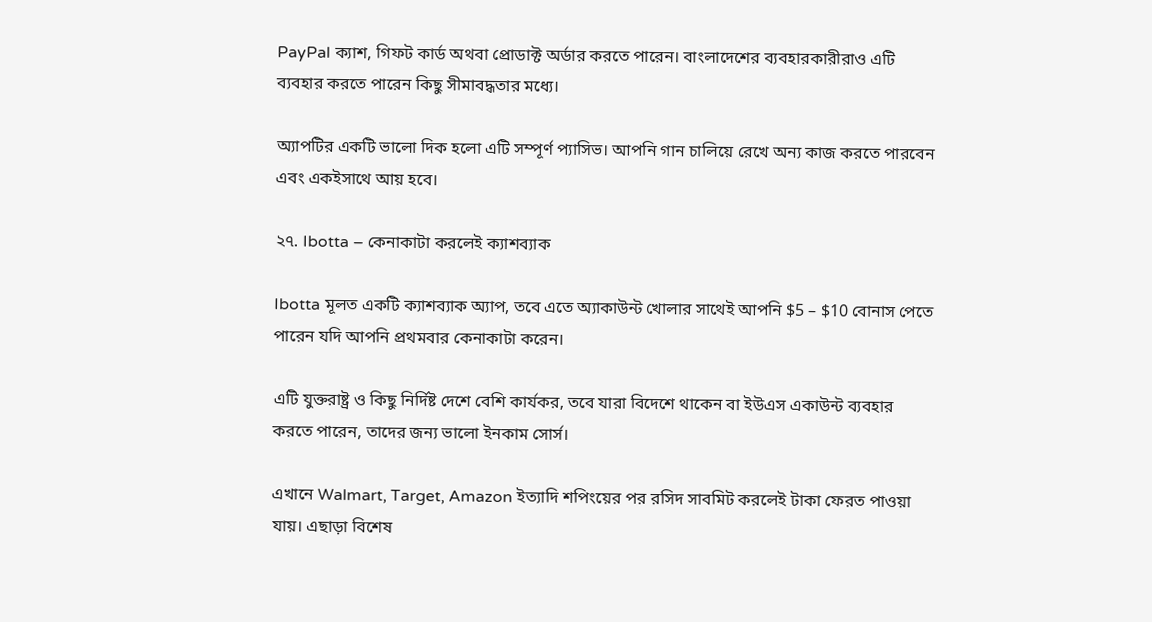PayPal ক্যাশ, গিফট কার্ড অথবা প্রোডাক্ট অর্ডার করতে পারেন। বাংলাদেশের ব্যবহারকারীরাও এটি ব্যবহার করতে পারেন কিছু সীমাবদ্ধতার মধ্যে।

অ্যাপটির একটি ভালো দিক হলো এটি সম্পূর্ণ প্যাসিভ। আপনি গান চালিয়ে রেখে অন্য কাজ করতে পারবেন এবং একইসাথে আয় হবে।

২৭. Ibotta – কেনাকাটা করলেই ক্যাশব্যাক

Ibotta মূলত একটি ক্যাশব্যাক অ্যাপ, তবে এতে অ্যাকাউন্ট খোলার সাথেই আপনি $5 – $10 বোনাস পেতে পারেন যদি আপনি প্রথমবার কেনাকাটা করেন।

এটি যুক্তরাষ্ট্র ও কিছু নির্দিষ্ট দেশে বেশি কার্যকর, তবে যারা বিদেশে থাকেন বা ইউএস একাউন্ট ব্যবহার করতে পারেন, তাদের জন্য ভালো ইনকাম সোর্স।

এখানে Walmart, Target, Amazon ইত্যাদি শপিংয়ের পর রসিদ সাবমিট করলেই টাকা ফেরত পাওয়া যায়। এছাড়া বিশেষ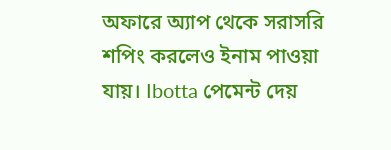অফারে অ্যাপ থেকে সরাসরি শপিং করলেও ইনাম পাওয়া যায়। Ibotta পেমেন্ট দেয়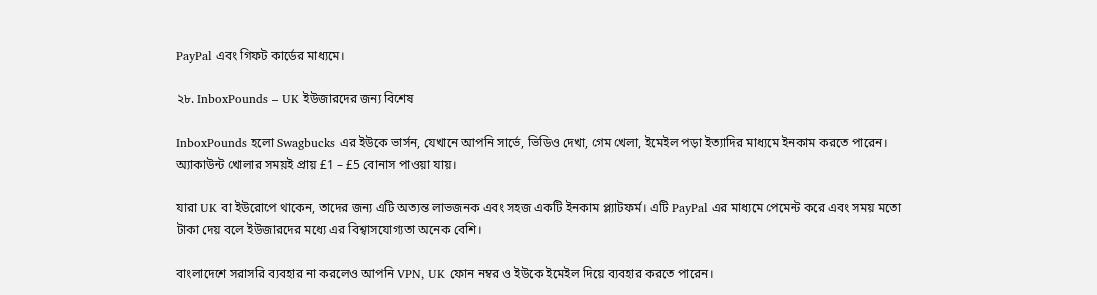PayPal এবং গিফট কার্ডের মাধ্যমে।

২৮. InboxPounds – UK ইউজারদের জন্য বিশেষ

InboxPounds হলো Swagbucks এর ইউকে ভার্সন, যেখানে আপনি সার্ভে, ভিডিও দেখা, গেম খেলা, ইমেইল পড়া ইত্যাদির মাধ্যমে ইনকাম করতে পারেন। অ্যাকাউন্ট খোলার সময়ই প্রায় £1 – £5 বোনাস পাওয়া যায়।

যারা UK বা ইউরোপে থাকেন, তাদের জন্য এটি অত্যন্ত লাভজনক এবং সহজ একটি ইনকাম প্ল্যাটফর্ম। এটি PayPal এর মাধ্যমে পেমেন্ট করে এবং সময় মতো টাকা দেয় বলে ইউজারদের মধ্যে এর বিশ্বাসযোগ্যতা অনেক বেশি।

বাংলাদেশে সরাসরি ব্যবহার না করলেও আপনি VPN, UK ফোন নম্বর ও ইউকে ইমেইল দিয়ে ব্যবহার করতে পারেন।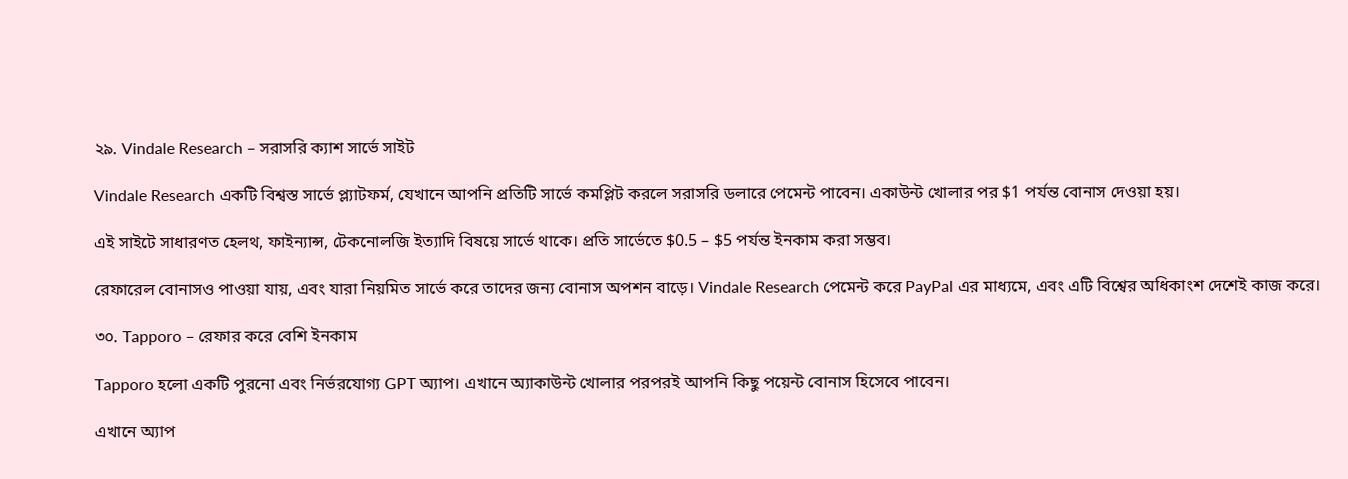২৯. Vindale Research – সরাসরি ক্যাশ সার্ভে সাইট

Vindale Research একটি বিশ্বস্ত সার্ভে প্ল্যাটফর্ম, যেখানে আপনি প্রতিটি সার্ভে কমপ্লিট করলে সরাসরি ডলারে পেমেন্ট পাবেন। একাউন্ট খোলার পর $1 পর্যন্ত বোনাস দেওয়া হয়।

এই সাইটে সাধারণত হেলথ, ফাইন্যান্স, টেকনোলজি ইত্যাদি বিষয়ে সার্ভে থাকে। প্রতি সার্ভেতে $0.5 – $5 পর্যন্ত ইনকাম করা সম্ভব।

রেফারেল বোনাসও পাওয়া যায়, এবং যারা নিয়মিত সার্ভে করে তাদের জন্য বোনাস অপশন বাড়ে। Vindale Research পেমেন্ট করে PayPal এর মাধ্যমে, এবং এটি বিশ্বের অধিকাংশ দেশেই কাজ করে।

৩০. Tapporo – রেফার করে বেশি ইনকাম

Tapporo হলো একটি পুরনো এবং নির্ভরযোগ্য GPT অ্যাপ। এখানে অ্যাকাউন্ট খোলার পরপরই আপনি কিছু পয়েন্ট বোনাস হিসেবে পাবেন।

এখানে অ্যাপ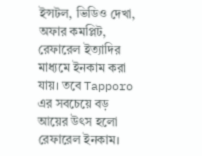ইন্সটল, ভিডিও দেখা, অফার কমপ্লিট, রেফারেল ইত্যাদির মাধ্যমে ইনকাম করা যায়। তবে Tapporo এর সবচেয়ে বড় আয়ের উৎস হলো রেফারেল ইনকাম।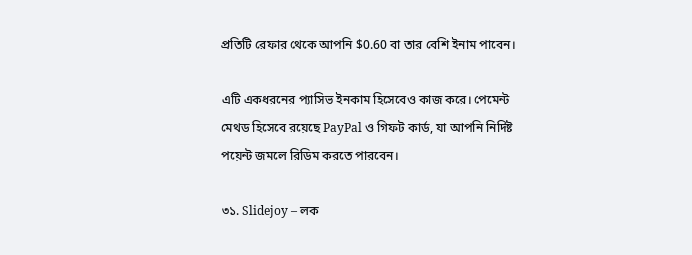প্রতিটি রেফার থেকে আপনি $0.60 বা তার বেশি ইনাম পাবেন।

এটি একধরনের প্যাসিভ ইনকাম হিসেবেও কাজ করে। পেমেন্ট মেথড হিসেবে রয়েছে PayPal ও গিফট কার্ড, যা আপনি নির্দিষ্ট পয়েন্ট জমলে রিডিম করতে পারবেন।

৩১. Slidejoy – লক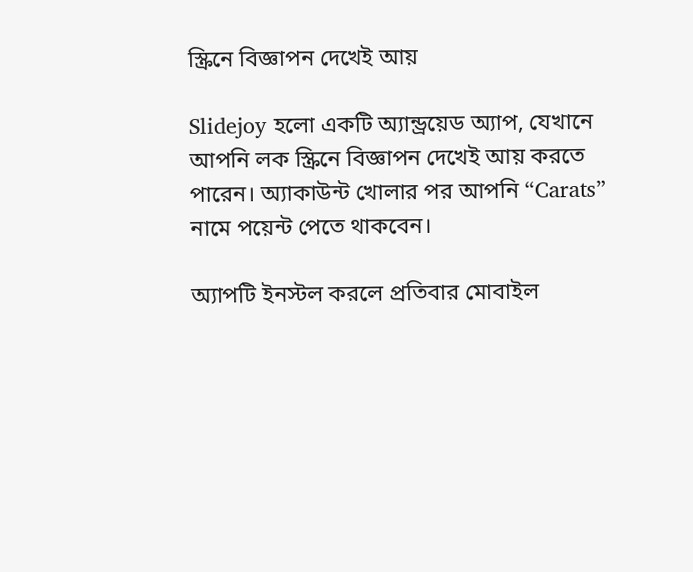স্ক্রিনে বিজ্ঞাপন দেখেই আয়

Slidejoy হলো একটি অ্যান্ড্রয়েড অ্যাপ, যেখানে আপনি লক স্ক্রিনে বিজ্ঞাপন দেখেই আয় করতে পারেন। অ্যাকাউন্ট খোলার পর আপনি “Carats” নামে পয়েন্ট পেতে থাকবেন।

অ্যাপটি ইনস্টল করলে প্রতিবার মোবাইল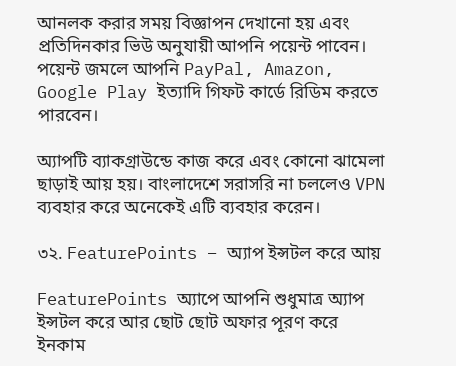আনলক করার সময় বিজ্ঞাপন দেখানো হয় এবং প্রতিদিনকার ভিউ অনুযায়ী আপনি পয়েন্ট পাবেন। পয়েন্ট জমলে আপনি PayPal, Amazon, Google Play ইত্যাদি গিফট কার্ডে রিডিম করতে পারবেন।

অ্যাপটি ব্যাকগ্রাউন্ডে কাজ করে এবং কোনো ঝামেলা ছাড়াই আয় হয়। বাংলাদেশে সরাসরি না চললেও VPN ব্যবহার করে অনেকেই এটি ব্যবহার করেন।

৩২. FeaturePoints – অ্যাপ ইন্সটল করে আয়

FeaturePoints অ্যাপে আপনি শুধুমাত্র অ্যাপ ইন্সটল করে আর ছোট ছোট অফার পূরণ করে ইনকাম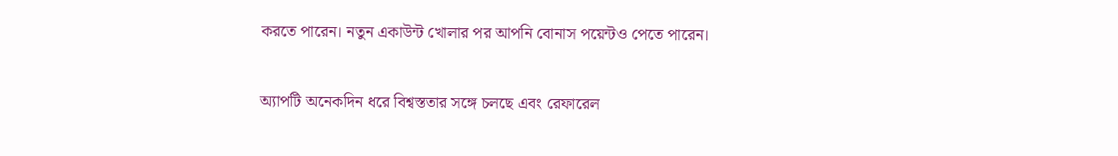করতে পারেন। নতুন একাউন্ট খোলার পর আপনি বোনাস পয়েন্টও পেতে পারেন।

অ্যাপটি অনেকদিন ধরে বিশ্বস্ততার সঙ্গে চলছে এবং রেফারেল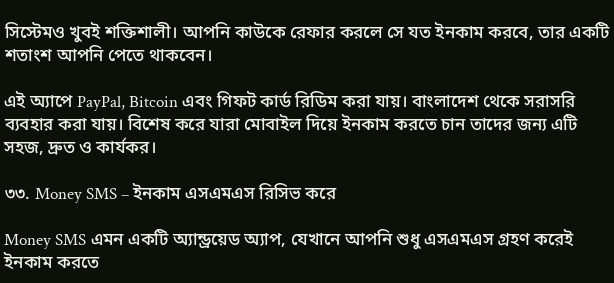সিস্টেমও খুবই শক্তিশালী। আপনি কাউকে রেফার করলে সে যত ইনকাম করবে, তার একটি শতাংশ আপনি পেতে থাকবেন।

এই অ্যাপে PayPal, Bitcoin এবং গিফট কার্ড রিডিম করা যায়। বাংলাদেশ থেকে সরাসরি ব্যবহার করা যায়। বিশেষ করে যারা মোবাইল দিয়ে ইনকাম করতে চান তাদের জন্য এটি সহজ, দ্রুত ও কার্যকর।

৩৩. Money SMS – ইনকাম এসএমএস রিসিভ করে

Money SMS এমন একটি অ্যান্ড্রয়েড অ্যাপ, যেখানে আপনি শুধু এসএমএস গ্রহণ করেই ইনকাম করতে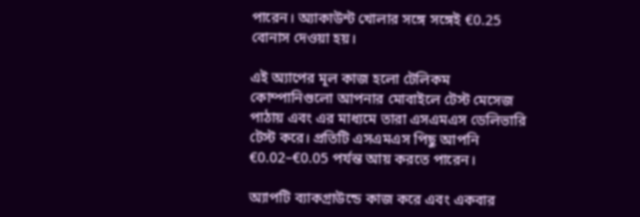পারেন। অ্যাকাউন্ট খোলার সঙ্গে সঙ্গেই €0.25 বোনাস দেওয়া হয়।

এই অ্যাপের মূল কাজ হলো টেলিকম কোম্পানিগুলো আপনার মোবাইলে টেস্ট মেসেজ পাঠায় এবং এর মাধ্যমে তারা এসএমএস ডেলিভারি টেস্ট করে। প্রতিটি এসএমএস পিছু আপনি €0.02–€0.05 পর্যন্ত আয় করতে পারেন।

অ্যাপটি ব্যাকগ্রাউন্ডে কাজ করে এবং একবার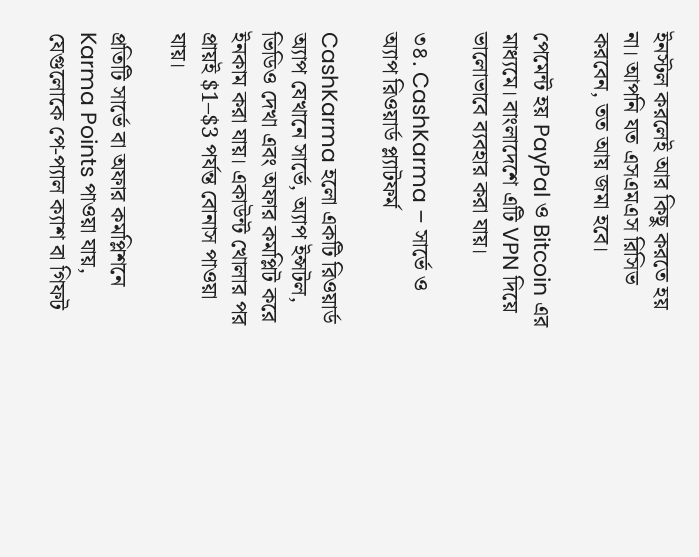ইনস্টল করলেই আর কিছু করতে হয় না। আপনি যত এসএমএস রিসিভ করবেন, তত আয় জমা হবে।

পেমেন্ট হয় PayPal ও Bitcoin এর মাধ্যমে। বাংলাদেশে এটি VPN দিয়ে ভালোভাবে ব্যবহার করা যায়।

৩৪. CashKarma – সার্ভে ও অ্যাপ রিওয়ার্ড প্ল্যাটফর্ম

CashKarma হলো একটি রিওয়ার্ড অ্যাপ যেখানে সার্ভে, অ্যাপ ইন্সটল, ভিডিও দেখা এবং অফার কমপ্লিট করে ইনকাম করা যায়। একাউন্ট খোলার পর প্রায়ই $1–$3 পর্যন্ত বোনাস পাওয়া যায়।

প্রতিটি সার্ভে বা অফার কমপ্লিশনে Karma Points পাওয়া যায়, যেগুলোকে পে-প্যাল ক্যাশ বা গিফট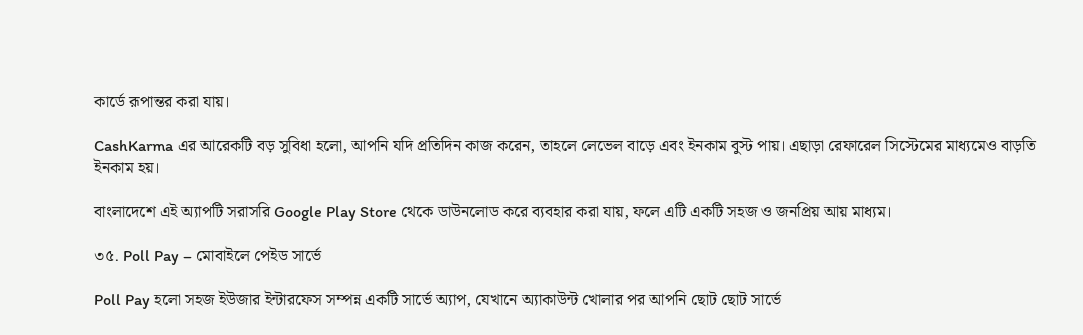কার্ডে রূপান্তর করা যায়।

CashKarma এর আরেকটি বড় সুবিধা হলো, আপনি যদি প্রতিদিন কাজ করেন, তাহলে লেভেল বাড়ে এবং ইনকাম বুস্ট পায়। এছাড়া রেফারেল সিস্টেমের মাধ্যমেও বাড়তি ইনকাম হয়।

বাংলাদেশে এই অ্যাপটি সরাসরি Google Play Store থেকে ডাউনলোড করে ব্যবহার করা যায়, ফলে এটি একটি সহজ ও জনপ্রিয় আয় মাধ্যম।

৩৫. Poll Pay – মোবাইলে পেইড সার্ভে

Poll Pay হলো সহজ ইউজার ইন্টারফেস সম্পন্ন একটি সার্ভে অ্যাপ, যেখানে অ্যাকাউন্ট খোলার পর আপনি ছোট ছোট সার্ভে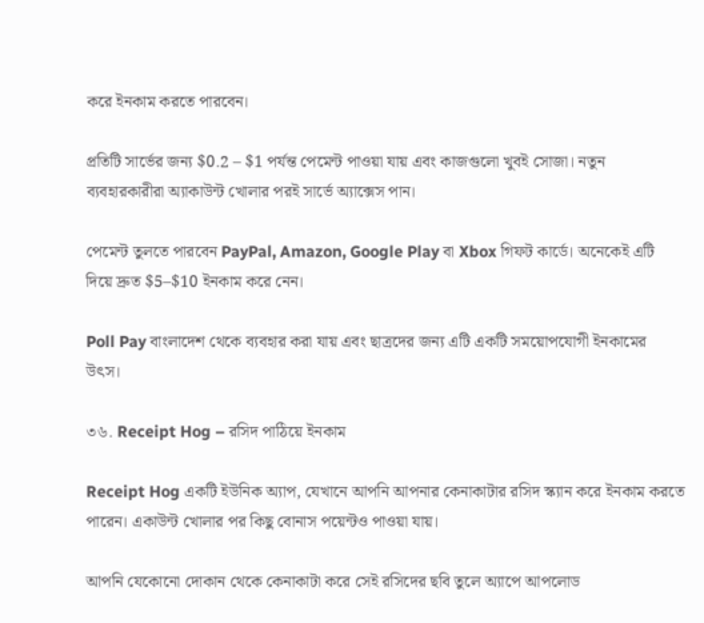করে ইনকাম করতে পারবেন।

প্রতিটি সার্ভের জন্য $0.2 – $1 পর্যন্ত পেমেন্ট পাওয়া যায় এবং কাজগুলো খুবই সোজা। নতুন ব্যবহারকারীরা অ্যাকাউন্ট খোলার পরই সার্ভে অ্যাক্সেস পান।

পেমেন্ট তুলতে পারবেন PayPal, Amazon, Google Play বা Xbox গিফট কার্ডে। অনেকেই এটি দিয়ে দ্রুত $5–$10 ইনকাম করে নেন।

Poll Pay বাংলাদেশ থেকে ব্যবহার করা যায় এবং ছাত্রদের জন্য এটি একটি সময়োপযোগী ইনকামের উৎস।

৩৬. Receipt Hog – রসিদ পাঠিয়ে ইনকাম

Receipt Hog একটি ইউনিক অ্যাপ, যেখানে আপনি আপনার কেনাকাটার রসিদ স্ক্যান করে ইনকাম করতে পারেন। একাউন্ট খোলার পর কিছু বোনাস পয়েন্টও পাওয়া যায়।

আপনি যেকোনো দোকান থেকে কেনাকাটা করে সেই রসিদের ছবি তুলে অ্যাপে আপলোড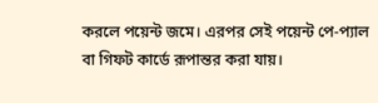করলে পয়েন্ট জমে। এরপর সেই পয়েন্ট পে-প্যাল বা গিফট কার্ডে রূপান্তর করা যায়।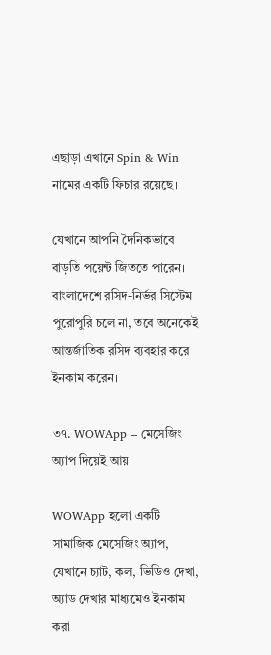এছাড়া এখানে Spin & Win নামের একটি ফিচার রয়েছে।

যেখানে আপনি দৈনিকভাবে বাড়তি পয়েন্ট জিততে পারেন। বাংলাদেশে রসিদ-নির্ভর সিস্টেম পুরোপুরি চলে না, তবে অনেকেই আন্তর্জাতিক রসিদ ব্যবহার করে ইনকাম করেন।

৩৭. WOWApp – মেসেজিং অ্যাপ দিয়েই আয়

WOWApp হলো একটি সামাজিক মেসেজিং অ্যাপ, যেখানে চ্যাট, কল, ভিডিও দেখা, অ্যাড দেখার মাধ্যমেও ইনকাম করা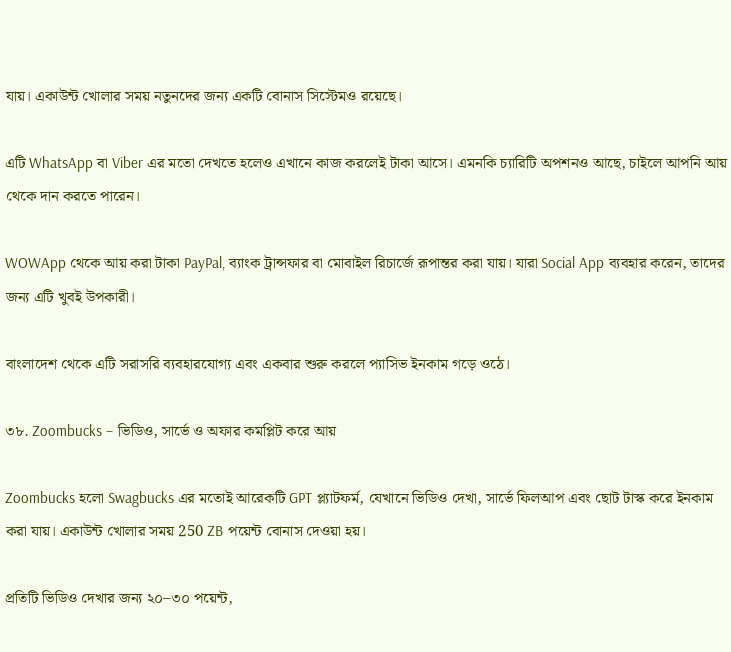যায়। একাউন্ট খোলার সময় নতুনদের জন্য একটি বোনাস সিস্টেমও রয়েছে।

এটি WhatsApp বা Viber এর মতো দেখতে হলেও এখানে কাজ করলেই টাকা আসে। এমনকি চ্যারিটি অপশনও আছে, চাইলে আপনি আয় থেকে দান করতে পারেন।

WOWApp থেকে আয় করা টাকা PayPal, ব্যাংক ট্রান্সফার বা মোবাইল রিচার্জে রূপান্তর করা যায়। যারা Social App ব্যবহার করেন, তাদের জন্য এটি খুবই উপকারী।

বাংলাদেশ থেকে এটি সরাসরি ব্যবহারযোগ্য এবং একবার শুরু করলে প্যাসিভ ইনকাম গড়ে ওঠে।

৩৮. Zoombucks – ভিডিও, সার্ভে ও অফার কমপ্লিট করে আয়

Zoombucks হলো Swagbucks এর মতোই আরেকটি GPT প্ল্যাটফর্ম, যেখানে ভিডিও দেখা, সার্ভে ফিলআপ এবং ছোট টাস্ক করে ইনকাম করা যায়। একাউন্ট খোলার সময় 250 ZB পয়েন্ট বোনাস দেওয়া হয়।

প্রতিটি ভিডিও দেখার জন্য ২০–৩০ পয়েন্ট,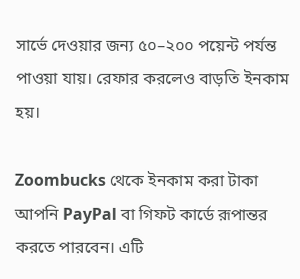সার্ভে দেওয়ার জন্য ৫০–২০০ পয়েন্ট পর্যন্ত পাওয়া যায়। রেফার করলেও বাড়তি ইনকাম হয়।

Zoombucks থেকে ইনকাম করা টাকা আপনি PayPal বা গিফট কার্ডে রূপান্তর করতে পারবেন। এটি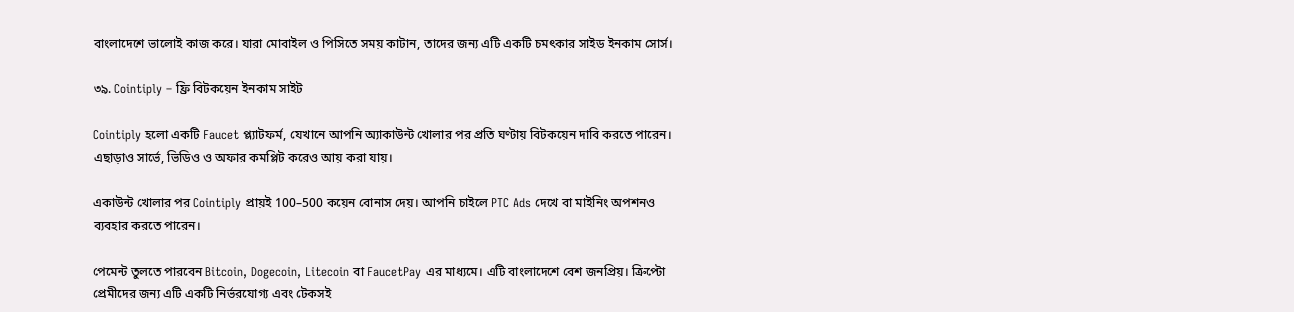বাংলাদেশে ভালোই কাজ করে। যারা মোবাইল ও পিসিতে সময় কাটান, তাদের জন্য এটি একটি চমৎকার সাইড ইনকাম সোর্স।

৩৯. Cointiply – ফ্রি বিটকয়েন ইনকাম সাইট

Cointiply হলো একটি Faucet প্ল্যাটফর্ম, যেখানে আপনি অ্যাকাউন্ট খোলার পর প্রতি ঘণ্টায় বিটকয়েন দাবি করতে পারেন। এছাড়াও সার্ভে, ভিডিও ও অফার কমপ্লিট করেও আয় করা যায়।

একাউন্ট খোলার পর Cointiply প্রায়ই 100–500 কয়েন বোনাস দেয়। আপনি চাইলে PTC Ads দেখে বা মাইনিং অপশনও ব্যবহার করতে পারেন।

পেমেন্ট তুলতে পারবেন Bitcoin, Dogecoin, Litecoin বা FaucetPay এর মাধ্যমে। এটি বাংলাদেশে বেশ জনপ্রিয়। ক্রিপ্টো প্রেমীদের জন্য এটি একটি নির্ভরযোগ্য এবং টেকসই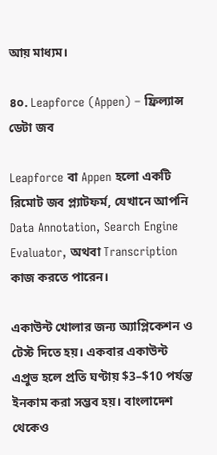আয় মাধ্যম।

৪০. Leapforce (Appen) – ফ্রিল্যান্স ডেটা জব

Leapforce বা Appen হলো একটি রিমোট জব প্ল্যাটফর্ম, যেখানে আপনি Data Annotation, Search Engine Evaluator, অথবা Transcription কাজ করতে পারেন।

একাউন্ট খোলার জন্য অ্যাপ্লিকেশন ও টেস্ট দিতে হয়। একবার একাউন্ট এপ্রুভ হলে প্রতি ঘণ্টায় $3–$10 পর্যন্ত ইনকাম করা সম্ভব হয়। বাংলাদেশ থেকেও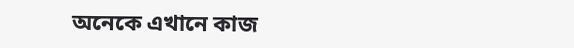অনেকে এখানে কাজ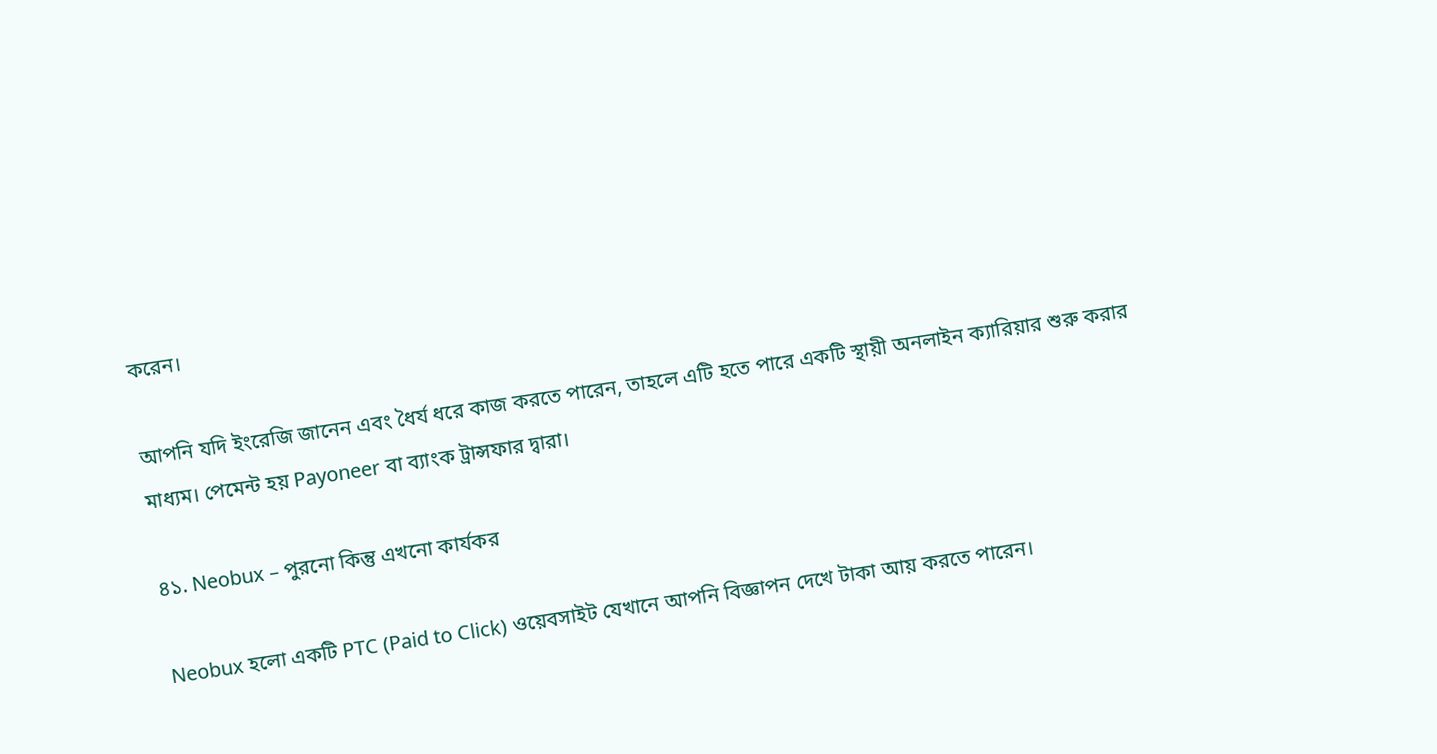করেন।

আপনি যদি ইংরেজি জানেন এবং ধৈর্য ধরে কাজ করতে পারেন, তাহলে এটি হতে পারে একটি স্থায়ী অনলাইন ক্যারিয়ার শুরু করার মাধ্যম। পেমেন্ট হয় Payoneer বা ব্যাংক ট্রান্সফার দ্বারা।

৪১. Neobux – পুরনো কিন্তু এখনো কার্যকর

Neobux হলো একটি PTC (Paid to Click) ওয়েবসাইট যেখানে আপনি বিজ্ঞাপন দেখে টাকা আয় করতে পারেন।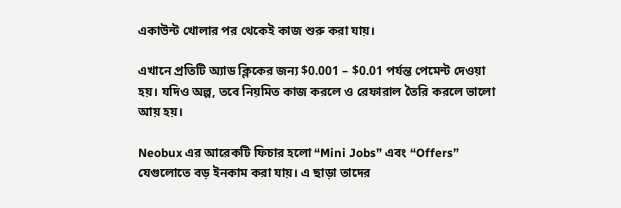একাউন্ট খোলার পর থেকেই কাজ শুরু করা যায়।

এখানে প্রতিটি অ্যাড ক্লিকের জন্য $0.001 – $0.01 পর্যন্ত পেমেন্ট দেওয়া হয়। যদিও অল্প, তবে নিয়মিত কাজ করলে ও রেফারাল তৈরি করলে ভালো আয় হয়।

Neobux এর আরেকটি ফিচার হলো “Mini Jobs” এবং “Offers” যেগুলোতে বড় ইনকাম করা যায়। এ ছাড়া তাদের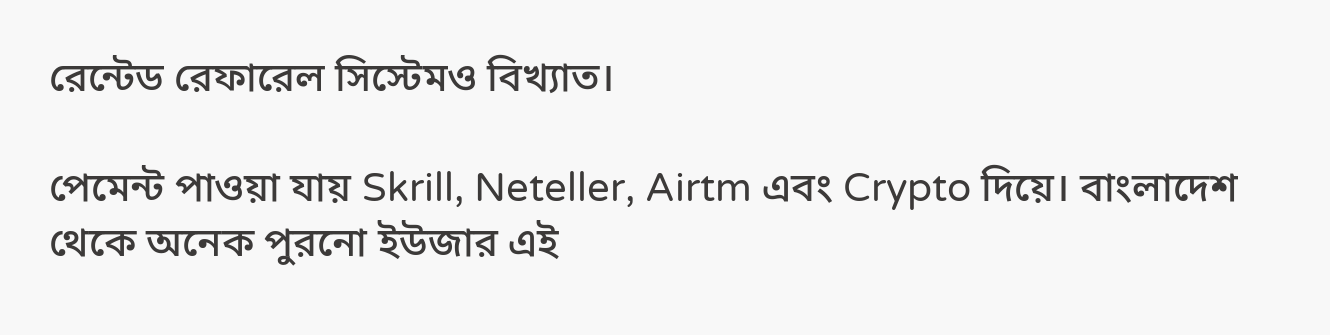রেন্টেড রেফারেল সিস্টেমও বিখ্যাত।

পেমেন্ট পাওয়া যায় Skrill, Neteller, Airtm এবং Crypto দিয়ে। বাংলাদেশ থেকে অনেক পুরনো ইউজার এই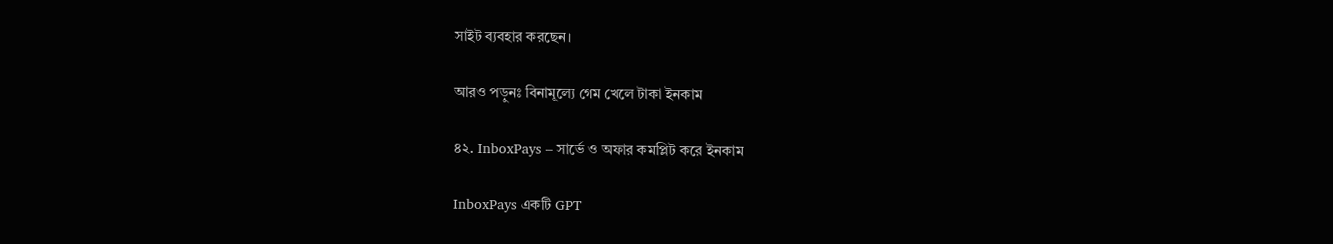সাইট ব্যবহার করছেন।

আরও পড়ুনঃ বিনামূল্যে গেম খেলে টাকা ইনকাম

৪২. InboxPays – সার্ভে ও অফার কমপ্লিট করে ইনকাম

InboxPays একটি GPT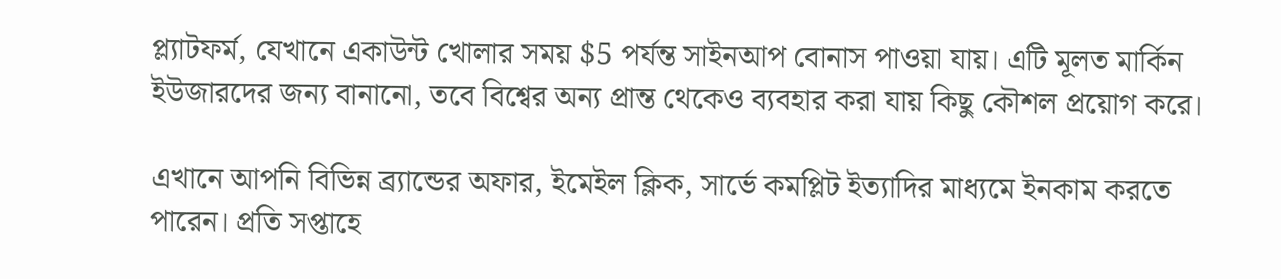প্ল্যাটফর্ম, যেখানে একাউন্ট খোলার সময় $5 পর্যন্ত সাইনআপ বোনাস পাওয়া যায়। এটি মূলত মার্কিন ইউজারদের জন্য বানানো, তবে বিশ্বের অন্য প্রান্ত থেকেও ব্যবহার করা যায় কিছু কৌশল প্রয়োগ করে।

এখানে আপনি বিভিন্ন ব্র্যান্ডের অফার, ইমেইল ক্লিক, সার্ভে কমপ্লিট ইত্যাদির মাধ্যমে ইনকাম করতে পারেন। প্রতি সপ্তাহে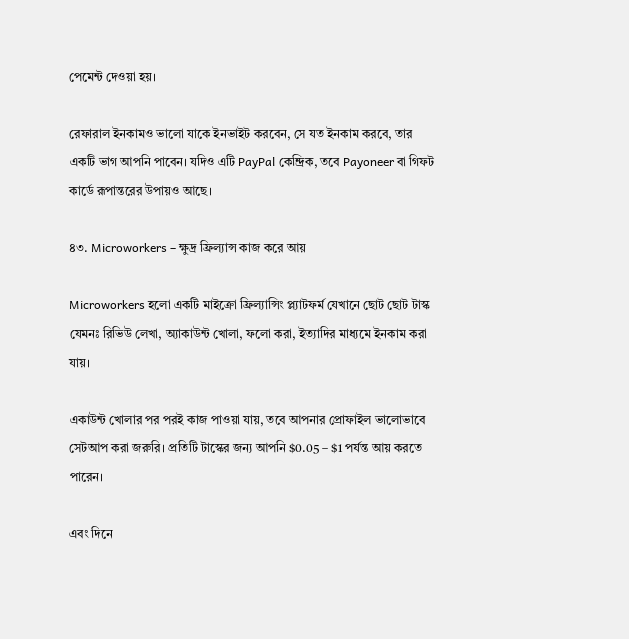পেমেন্ট দেওয়া হয়।

রেফারাল ইনকামও ভালো যাকে ইনভাইট করবেন, সে যত ইনকাম করবে, তার একটি ভাগ আপনি পাবেন। যদিও এটি PayPal কেন্দ্রিক, তবে Payoneer বা গিফট কার্ডে রূপান্তরের উপায়ও আছে।

৪৩. Microworkers – ক্ষুদ্র ফ্রিল্যান্স কাজ করে আয়

Microworkers হলো একটি মাইক্রো ফ্রিল্যান্সিং প্ল্যাটফর্ম যেখানে ছোট ছোট টাস্ক যেমনঃ রিভিউ লেখা, অ্যাকাউন্ট খোলা, ফলো করা, ইত্যাদির মাধ্যমে ইনকাম করা যায়।

একাউন্ট খোলার পর পরই কাজ পাওয়া যায়, তবে আপনার প্রোফাইল ভালোভাবে সেটআপ করা জরুরি। প্রতিটি টাস্কের জন্য আপনি $0.05 – $1 পর্যন্ত আয় করতে পারেন।

এবং দিনে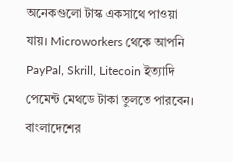অনেকগুলো টাস্ক একসাথে পাওয়া যায়। Microworkers থেকে আপনি PayPal, Skrill, Litecoin ইত্যাদি পেমেন্ট মেথডে টাকা তুলতে পারবেন। বাংলাদেশের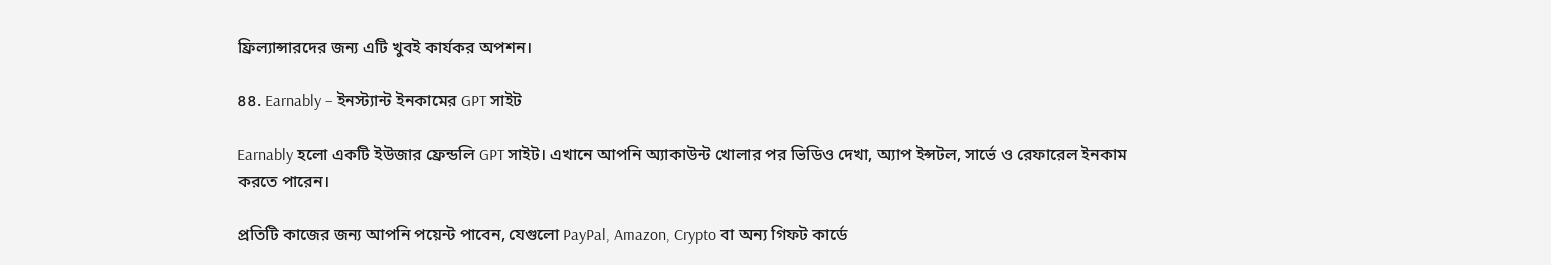ফ্রিল্যান্সারদের জন্য এটি খুবই কার্যকর অপশন।

৪৪. Earnably – ইনস্ট্যান্ট ইনকামের GPT সাইট

Earnably হলো একটি ইউজার ফ্রেন্ডলি GPT সাইট। এখানে আপনি অ্যাকাউন্ট খোলার পর ভিডিও দেখা, অ্যাপ ইন্সটল, সার্ভে ও রেফারেল ইনকাম করতে পারেন।

প্রতিটি কাজের জন্য আপনি পয়েন্ট পাবেন, যেগুলো PayPal, Amazon, Crypto বা অন্য গিফট কার্ডে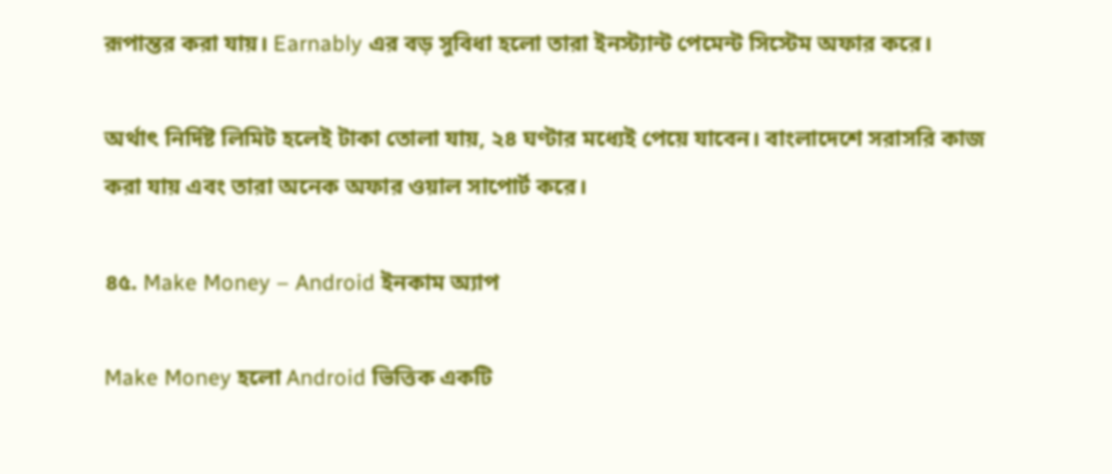রূপান্তর করা যায়। Earnably এর বড় সুবিধা হলো তারা ইনস্ট্যান্ট পেমেন্ট সিস্টেম অফার করে।

অর্থাৎ নির্দিষ্ট লিমিট হলেই টাকা তোলা যায়, ২৪ ঘণ্টার মধ্যেই পেয়ে যাবেন। বাংলাদেশে সরাসরি কাজ করা যায় এবং তারা অনেক অফার ওয়াল সাপোর্ট করে।

৪৫. Make Money – Android ইনকাম অ্যাপ

Make Money হলো Android ভিত্তিক একটি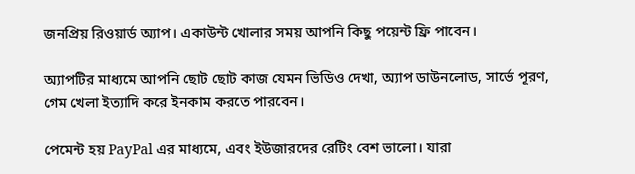জনপ্রিয় রিওয়ার্ড অ্যাপ। একাউন্ট খোলার সময় আপনি কিছু পয়েন্ট ফ্রি পাবেন।

অ্যাপটির মাধ্যমে আপনি ছোট ছোট কাজ যেমন ভিডিও দেখা, অ্যাপ ডাউনলোড, সার্ভে পূরণ, গেম খেলা ইত্যাদি করে ইনকাম করতে পারবেন।

পেমেন্ট হয় PayPal এর মাধ্যমে, এবং ইউজারদের রেটিং বেশ ভালো। যারা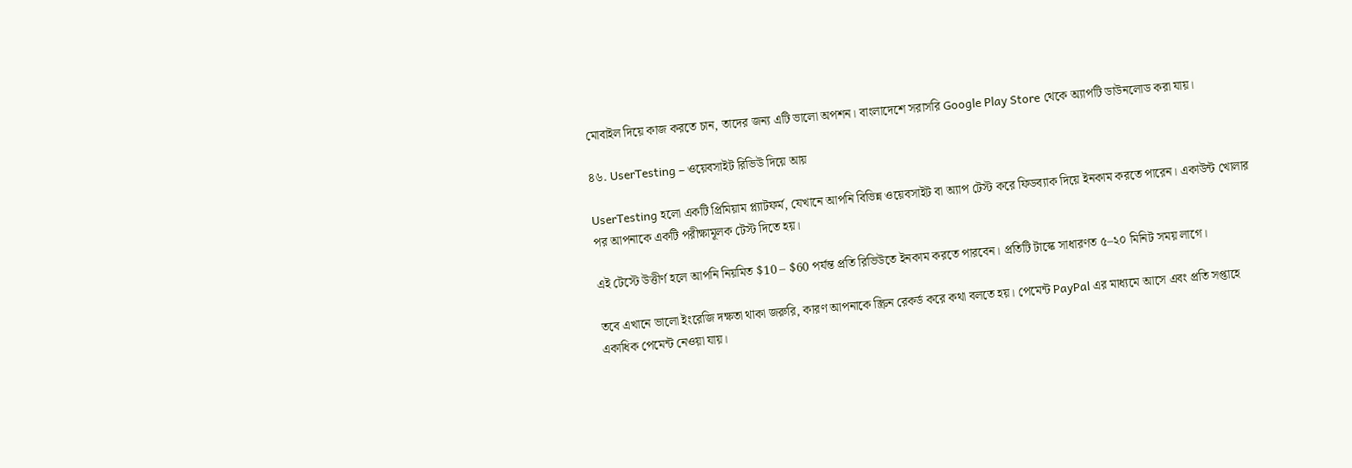মোবাইল দিয়ে কাজ করতে চান, তাদের জন্য এটি ভালো অপশন। বাংলাদেশে সরাসরি Google Play Store থেকে অ্যাপটি ডাউনলোড করা যায়।

৪৬. UserTesting – ওয়েবসাইট রিভিউ দিয়ে আয়

UserTesting হলো একটি প্রিমিয়াম প্ল্যাটফর্ম, যেখানে আপনি বিভিন্ন ওয়েবসাইট বা অ্যাপ টেস্ট করে ফিডব্যাক দিয়ে ইনকাম করতে পারেন। একাউন্ট খোলার পর আপনাকে একটি পরীক্ষামূলক টেস্ট দিতে হয়।

এই টেস্টে উত্তীর্ণ হলে আপনি নিয়মিত $10 – $60 পর্যন্ত প্রতি রিভিউতে ইনকাম করতে পারবেন। প্রতিটি টাস্কে সাধারণত ৫–২০ মিনিট সময় লাগে।

তবে এখানে ভালো ইংরেজি দক্ষতা থাকা জরুরি, কারণ আপনাকে স্ক্রিন রেকর্ড করে কথা বলতে হয়। পেমেন্ট PayPal এর মাধ্যমে আসে এবং প্রতি সপ্তাহে একাধিক পেমেন্ট নেওয়া যায়।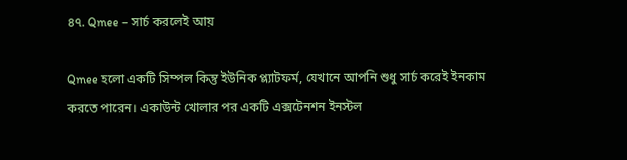৪৭. Qmee – সার্চ করলেই আয়

Qmee হলো একটি সিম্পল কিন্তু ইউনিক প্ল্যাটফর্ম, যেখানে আপনি শুধু সার্চ করেই ইনকাম করতে পারেন। একাউন্ট খোলার পর একটি এক্সটেনশন ইনস্টল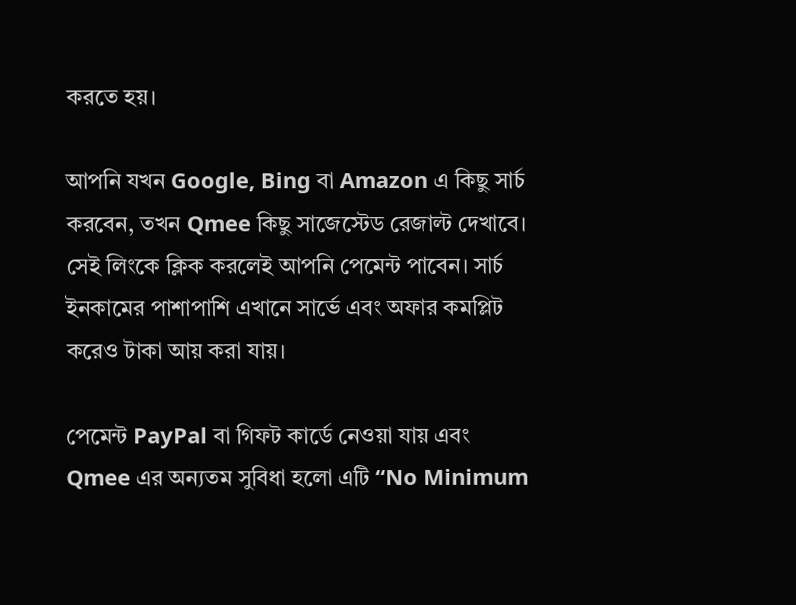করতে হয়।

আপনি যখন Google, Bing বা Amazon এ কিছু সার্চ করবেন, তখন Qmee কিছু সাজেস্টেড রেজাল্ট দেখাবে। সেই লিংকে ক্লিক করলেই আপনি পেমেন্ট পাবেন। সার্চ ইনকামের পাশাপাশি এখানে সার্ভে এবং অফার কমপ্লিট করেও টাকা আয় করা যায়।

পেমেন্ট PayPal বা গিফট কার্ডে নেওয়া যায় এবং Qmee এর অন্যতম সুবিধা হলো এটি “No Minimum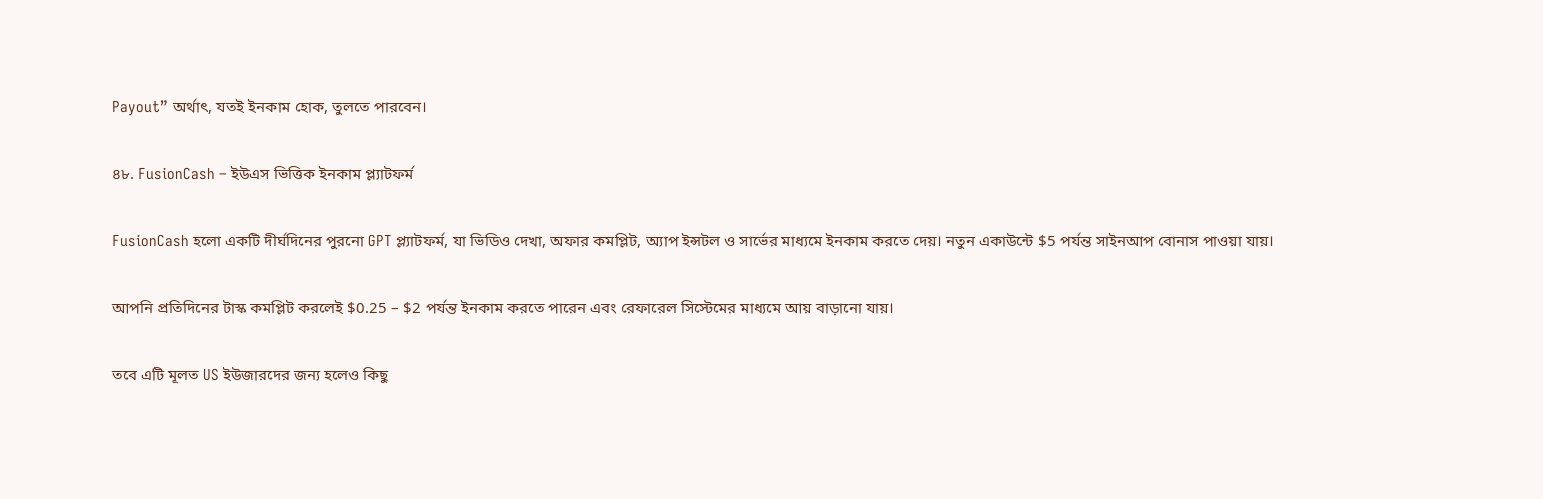Payout” অর্থাৎ, যতই ইনকাম হোক, তুলতে পারবেন।

৪৮. FusionCash – ইউএস ভিত্তিক ইনকাম প্ল্যাটফর্ম

FusionCash হলো একটি দীর্ঘদিনের পুরনো GPT প্ল্যাটফর্ম, যা ভিডিও দেখা, অফার কমপ্লিট, অ্যাপ ইন্সটল ও সার্ভের মাধ্যমে ইনকাম করতে দেয়। নতুন একাউন্টে $5 পর্যন্ত সাইনআপ বোনাস পাওয়া যায়।

আপনি প্রতিদিনের টাস্ক কমপ্লিট করলেই $0.25 – $2 পর্যন্ত ইনকাম করতে পারেন এবং রেফারেল সিস্টেমের মাধ্যমে আয় বাড়ানো যায়।

তবে এটি মূলত US ইউজারদের জন্য হলেও কিছু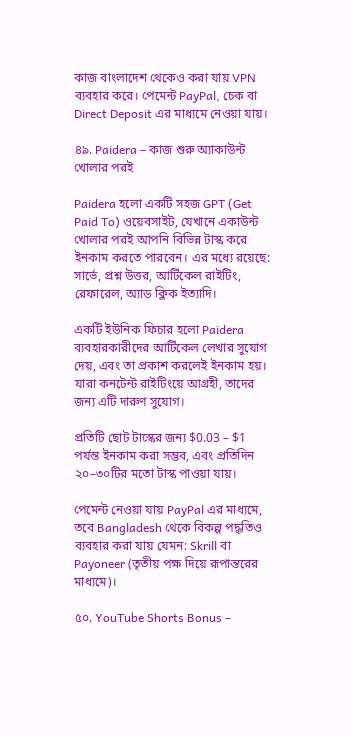কাজ বাংলাদেশ থেকেও করা যায় VPN ব্যবহার করে। পেমেন্ট PayPal, চেক বা Direct Deposit এর মাধ্যমে নেওয়া যায়।

৪৯. Paidera – কাজ শুরু অ্যাকাউন্ট খোলার পরই

Paidera হলো একটি সহজ GPT (Get Paid To) ওয়েবসাইট, যেখানে একাউন্ট খোলার পরই আপনি বিভিন্ন টাস্ক করে ইনকাম করতে পারবেন। এর মধ্যে রয়েছে: সার্ভে, প্রশ্ন উত্তর, আর্টিকেল রাইটিং, রেফারেল, অ্যাড ক্লিক ইত্যাদি।

একটি ইউনিক ফিচার হলো Paidera ব্যবহারকারীদের আর্টিকেল লেখার সুযোগ দেয়, এবং তা প্রকাশ করলেই ইনকাম হয়। যারা কনটেন্ট রাইটিংয়ে আগ্রহী, তাদের জন্য এটি দারুণ সুযোগ।

প্রতিটি ছোট টাস্কের জন্য $0.03 – $1 পর্যন্ত ইনকাম করা সম্ভব, এবং প্রতিদিন ২০–৩০টির মতো টাস্ক পাওয়া যায়।

পেমেন্ট নেওয়া যায় PayPal এর মাধ্যমে, তবে Bangladesh থেকে বিকল্প পদ্ধতিও ব্যবহার করা যায় যেমন: Skrill বা Payoneer (তৃতীয় পক্ষ দিয়ে রূপান্তরের মাধ্যমে)।

৫০. YouTube Shorts Bonus –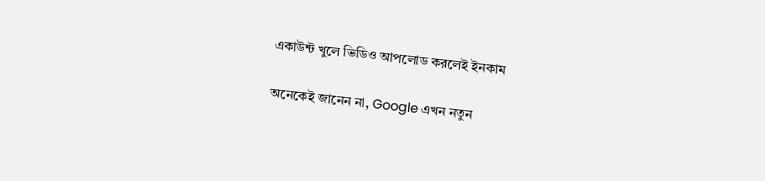একাউন্ট খুলে ভিডিও আপলোড করলেই ইনকাম

অনেকেই জানেন না, Google এখন নতুন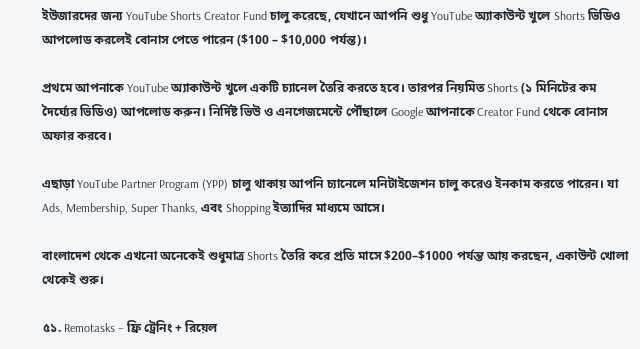ইউজারদের জন্য YouTube Shorts Creator Fund চালু করেছে, যেখানে আপনি শুধু YouTube অ্যাকাউন্ট খুলে Shorts ভিডিও আপলোড করলেই বোনাস পেতে পারেন ($100 – $10,000 পর্যন্ত)।

প্রথমে আপনাকে YouTube অ্যাকাউন্ট খুলে একটি চ্যানেল তৈরি করতে হবে। তারপর নিয়মিত Shorts (১ মিনিটের কম দৈর্ঘ্যের ভিডিও) আপলোড করুন। নির্দিষ্ট ভিউ ও এনগেজমেন্টে পৌঁছালে Google আপনাকে Creator Fund থেকে বোনাস অফার করবে।

এছাড়া YouTube Partner Program (YPP) চালু থাকায় আপনি চ্যানেলে মনিটাইজেশন চালু করেও ইনকাম করতে পারেন। যা Ads, Membership, Super Thanks, এবং Shopping ইত্যাদির মাধ্যমে আসে।

বাংলাদেশ থেকে এখনো অনেকেই শুধুমাত্র Shorts তৈরি করে প্রতি মাসে $200–$1000 পর্যন্ত আয় করছেন, একাউন্ট খোলা থেকেই শুরু।

৫১. Remotasks – ফ্রি ট্রেনিং + রিয়েল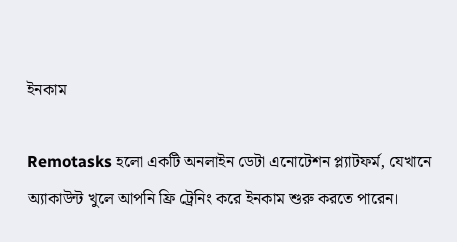ইনকাম

Remotasks হলো একটি অনলাইন ডেটা এনোটেশন প্ল্যাটফর্ম, যেখানে অ্যাকাউন্ট খুলে আপনি ফ্রি ট্রেনিং করে ইনকাম শুরু করতে পারেন।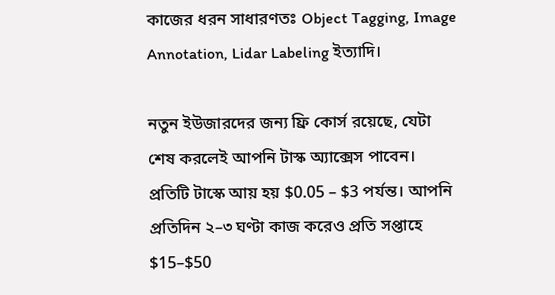কাজের ধরন সাধারণতঃ Object Tagging, Image Annotation, Lidar Labeling ইত্যাদি।

নতুন ইউজারদের জন্য ফ্রি কোর্স রয়েছে, যেটা শেষ করলেই আপনি টাস্ক অ্যাক্সেস পাবেন। প্রতিটি টাস্কে আয় হয় $0.05 – $3 পর্যন্ত। আপনি প্রতিদিন ২–৩ ঘণ্টা কাজ করেও প্রতি সপ্তাহে $15–$50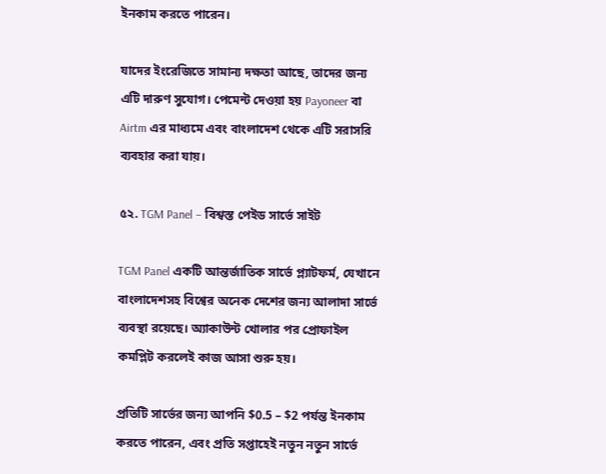ইনকাম করতে পারেন।

যাদের ইংরেজিতে সামান্য দক্ষতা আছে, তাদের জন্য এটি দারুণ সুযোগ। পেমেন্ট দেওয়া হয় Payoneer বা Airtm এর মাধ্যমে এবং বাংলাদেশ থেকে এটি সরাসরি ব্যবহার করা যায়।

৫২. TGM Panel – বিশ্বস্ত পেইড সার্ভে সাইট

TGM Panel একটি আন্তর্জাতিক সার্ভে প্ল্যাটফর্ম, যেখানে বাংলাদেশসহ বিশ্বের অনেক দেশের জন্য আলাদা সার্ভে ব্যবস্থা রয়েছে। অ্যাকাউন্ট খোলার পর প্রোফাইল কমপ্লিট করলেই কাজ আসা শুরু হয়।

প্রতিটি সার্ভের জন্য আপনি $0.5 – $2 পর্যন্ত ইনকাম করতে পারেন, এবং প্রতি সপ্তাহেই নতুন নতুন সার্ভে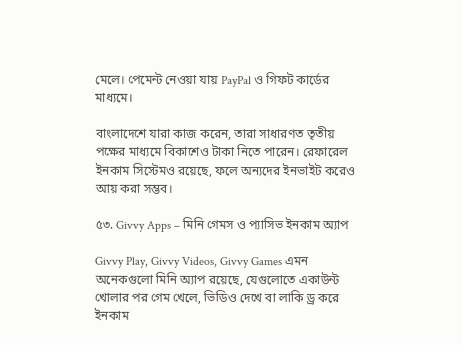মেলে। পেমেন্ট নেওয়া যায় PayPal ও গিফট কার্ডের মাধ্যমে।

বাংলাদেশে যারা কাজ করেন, তারা সাধারণত তৃতীয় পক্ষের মাধ্যমে বিকাশেও টাকা নিতে পারেন। রেফারেল ইনকাম সিস্টেমও রয়েছে, ফলে অন্যদের ইনভাইট করেও আয় করা সম্ভব।

৫৩. Givvy Apps – মিনি গেমস ও প্যাসিভ ইনকাম অ্যাপ

Givvy Play, Givvy Videos, Givvy Games এমন অনেকগুলো মিনি অ্যাপ রয়েছে, যেগুলোতে একাউন্ট খোলার পর গেম খেলে, ভিডিও দেখে বা লাকি ড্র করে ইনকাম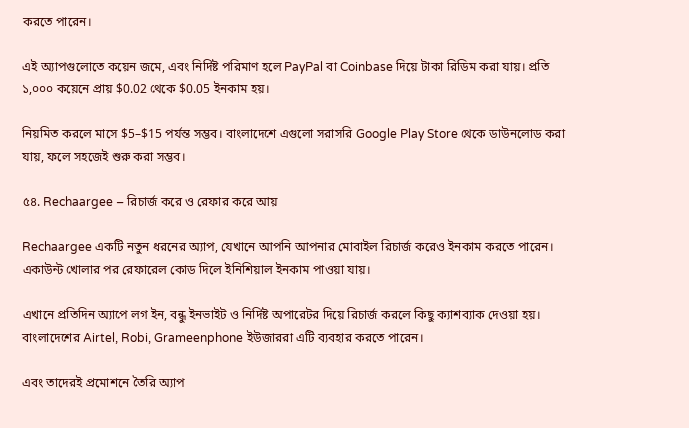করতে পারেন।

এই অ্যাপগুলোতে কয়েন জমে, এবং নির্দিষ্ট পরিমাণ হলে PayPal বা Coinbase দিয়ে টাকা রিডিম করা যায়। প্রতি ১,০০০ কয়েনে প্রায় $0.02 থেকে $0.05 ইনকাম হয়।

নিয়মিত করলে মাসে $5–$15 পর্যন্ত সম্ভব। বাংলাদেশে এগুলো সরাসরি Google Play Store থেকে ডাউনলোড করা যায়, ফলে সহজেই শুরু করা সম্ভব।

৫৪. Rechaargee – রিচার্জ করে ও রেফার করে আয়

Rechaargee একটি নতুন ধরনের অ্যাপ, যেখানে আপনি আপনার মোবাইল রিচার্জ করেও ইনকাম করতে পারেন। একাউন্ট খোলার পর রেফারেল কোড দিলে ইনিশিয়াল ইনকাম পাওয়া যায়।

এখানে প্রতিদিন অ্যাপে লগ ইন, বন্ধু ইনভাইট ও নির্দিষ্ট অপারেটর দিয়ে রিচার্জ করলে কিছু ক্যাশব্যাক দেওয়া হয়। বাংলাদেশের Airtel, Robi, Grameenphone ইউজাররা এটি ব্যবহার করতে পারেন।

এবং তাদেরই প্রমোশনে তৈরি অ্যাপ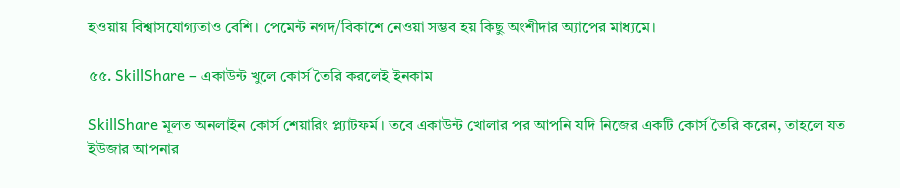হওয়ায় বিশ্বাসযোগ্যতাও বেশি। পেমেন্ট নগদ/বিকাশে নেওয়া সম্ভব হয় কিছু অংশীদার অ্যাপের মাধ্যমে।

৫৫. SkillShare – একাউন্ট খুলে কোর্স তৈরি করলেই ইনকাম

SkillShare মূলত অনলাইন কোর্স শেয়ারিং প্ল্যাটফর্ম। তবে একাউন্ট খোলার পর আপনি যদি নিজের একটি কোর্স তৈরি করেন, তাহলে যত ইউজার আপনার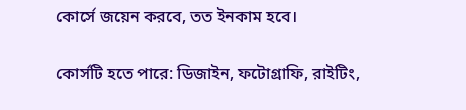কোর্সে জয়েন করবে, তত ইনকাম হবে।

কোর্সটি হতে পারে: ডিজাইন, ফটোগ্রাফি, রাইটিং,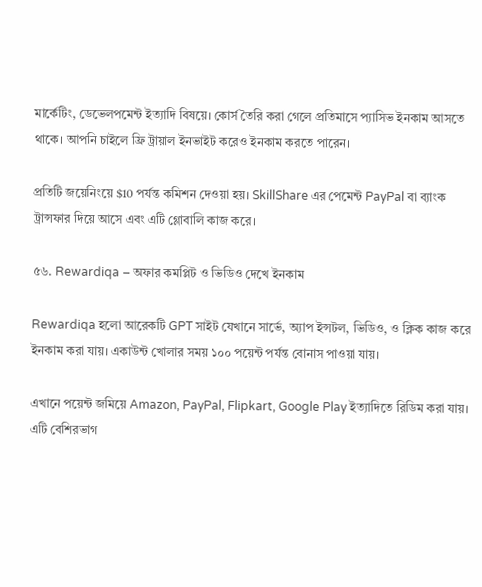মার্কেটিং, ডেভেলপমেন্ট ইত্যাদি বিষয়ে। কোর্স তৈরি করা গেলে প্রতিমাসে প্যাসিভ ইনকাম আসতে থাকে। আপনি চাইলে ফ্রি ট্রায়াল ইনভাইট করেও ইনকাম করতে পারেন।

প্রতিটি জয়েনিংয়ে $10 পর্যন্ত কমিশন দেওয়া হয়। SkillShare এর পেমেন্ট PayPal বা ব্যাংক ট্রান্সফার দিয়ে আসে এবং এটি গ্লোবালি কাজ করে।

৫৬. Rewardiqa – অফার কমপ্লিট ও ভিডিও দেখে ইনকাম

Rewardiqa হলো আরেকটি GPT সাইট যেখানে সার্ভে, অ্যাপ ইন্সটল, ভিডিও, ও ক্লিক কাজ করে ইনকাম করা যায়। একাউন্ট খোলার সময় ১০০ পয়েন্ট পর্যন্ত বোনাস পাওয়া যায়।

এখানে পয়েন্ট জমিয়ে Amazon, PayPal, Flipkart, Google Play ইত্যাদিতে রিডিম করা যায়। এটি বেশিরভাগ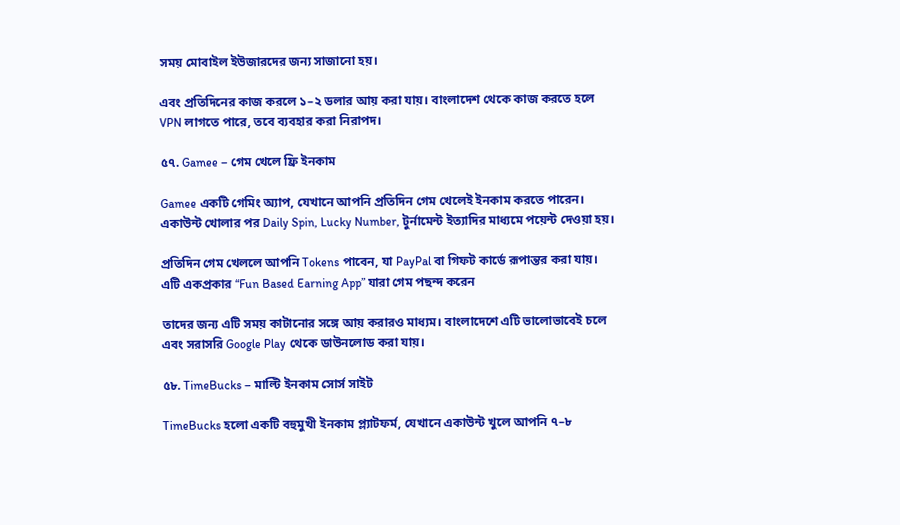সময় মোবাইল ইউজারদের জন্য সাজানো হয়।

এবং প্রতিদিনের কাজ করলে ১–২ ডলার আয় করা যায়। বাংলাদেশ থেকে কাজ করতে হলে VPN লাগতে পারে, তবে ব্যবহার করা নিরাপদ।

৫৭. Gamee – গেম খেলে ফ্রি ইনকাম

Gamee একটি গেমিং অ্যাপ, যেখানে আপনি প্রতিদিন গেম খেলেই ইনকাম করতে পারেন। একাউন্ট খোলার পর Daily Spin, Lucky Number, টুর্নামেন্ট ইত্যাদির মাধ্যমে পয়েন্ট দেওয়া হয়।

প্রতিদিন গেম খেললে আপনি Tokens পাবেন, যা PayPal বা গিফট কার্ডে রূপান্তর করা যায়। এটি একপ্রকার “Fun Based Earning App” যারা গেম পছন্দ করেন

তাদের জন্য এটি সময় কাটানোর সঙ্গে আয় করারও মাধ্যম। বাংলাদেশে এটি ভালোভাবেই চলে এবং সরাসরি Google Play থেকে ডাউনলোড করা যায়।

৫৮. TimeBucks – মাল্টি ইনকাম সোর্স সাইট

TimeBucks হলো একটি বহুমুখী ইনকাম প্ল্যাটফর্ম, যেখানে একাউন্ট খুলে আপনি ৭–৮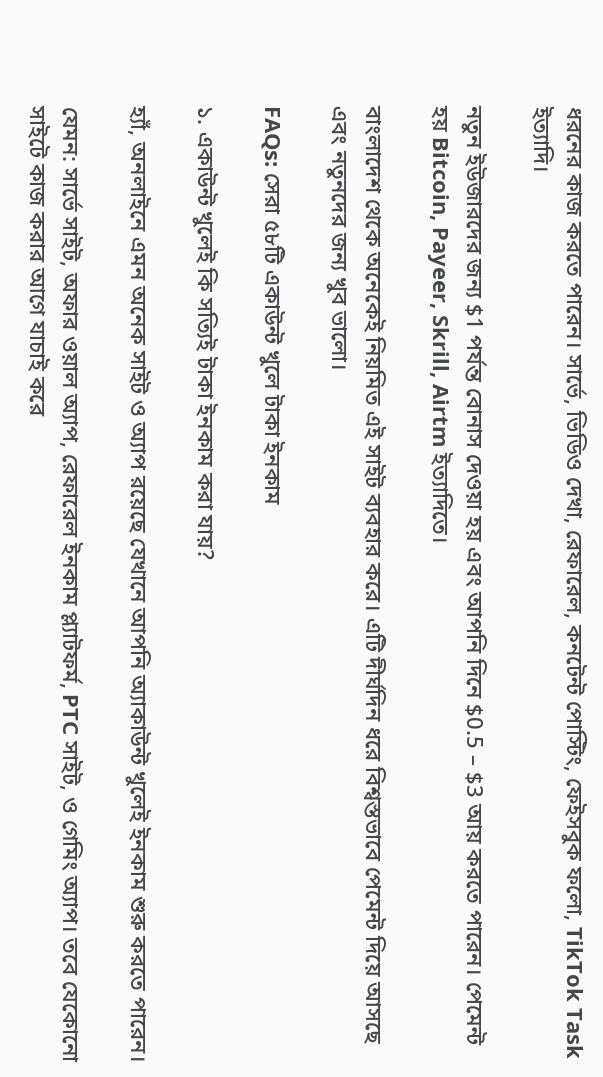ধরনের কাজ করতে পারেন। সার্ভে, ভিডিও দেখা, রেফারেল, কনটেন্ট পোস্টিং, ফেইসবুক ফলো, TikTok Task ইত্যাদি।

নতুন ইউজারদের জন্য $1 পর্যন্ত বোনাস দেওয়া হয় এবং আপনি দিনে $0.5 – $3 আয় করতে পারেন। পেমেন্ট হয় Bitcoin, Payeer, Skrill, Airtm ইত্যাদিতে।

বাংলাদেশ থেকে অনেকেই নিয়মিত এই সাইট ব্যবহার করে। এটি দীর্ঘদিন ধরে বিশ্বস্তভাবে পেমেন্ট দিয়ে আসছে এবং নতুনদের জন্য খুব ভালো।

FAQs: সেরা ৫৮টি একাউন্ট খুলে টাকা ইনকাম

১. একাউন্ট খুলেই কি সত্যিই টাকা ইনকাম করা যায়?

হ্যাঁ, অনলাইনে এমন অনেক সাইট ও অ্যাপ রয়েছে যেখানে আপনি অ্যাকাউন্ট খুলেই ইনকাম শুরু করতে পারেন।

যেমন: সার্ভে সাইট, অফার ওয়াল অ্যাপ, রেফারেল ইনকাম প্ল্যাটফর্ম, PTC সাইট, ও গেমিং অ্যাপ। তবে যেকোনো সাইটে কাজ করার আগে যাচাই করে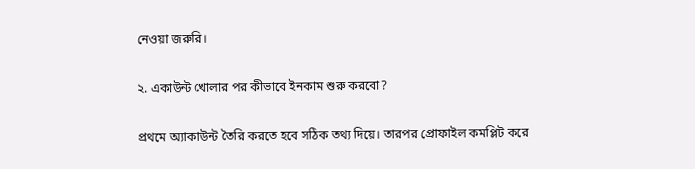নেওয়া জরুরি।

২. একাউন্ট খোলার পর কীভাবে ইনকাম শুরু করবো?

প্রথমে অ্যাকাউন্ট তৈরি করতে হবে সঠিক তথ্য দিয়ে। তারপর প্রোফাইল কমপ্লিট করে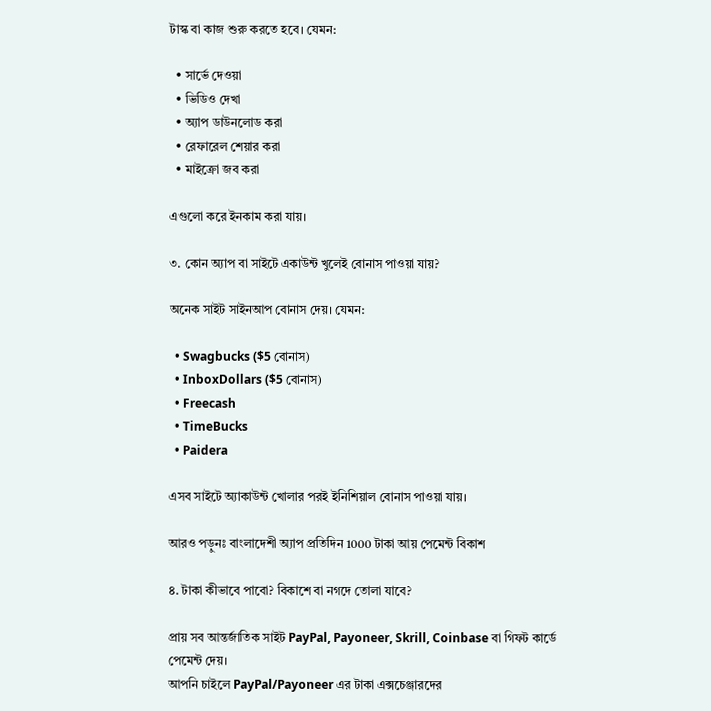টাস্ক বা কাজ শুরু করতে হবে। যেমন:

  • সার্ভে দেওয়া
  • ভিডিও দেখা
  • অ্যাপ ডাউনলোড করা
  • রেফারেল শেয়ার করা
  • মাইক্রো জব করা

এগুলো করে ইনকাম করা যায়।

৩. কোন অ্যাপ বা সাইটে একাউন্ট খুলেই বোনাস পাওয়া যায়?

অনেক সাইট সাইনআপ বোনাস দেয়। যেমন:

  • Swagbucks ($5 বোনাস)
  • InboxDollars ($5 বোনাস)
  • Freecash
  • TimeBucks
  • Paidera

এসব সাইটে অ্যাকাউন্ট খোলার পরই ইনিশিয়াল বোনাস পাওয়া যায়।

আরও পড়ুনঃ বাংলাদেশী অ্যাপ প্রতিদিন 1000 টাকা আয় পেমেন্ট বিকাশ

৪. টাকা কীভাবে পাবো? বিকাশে বা নগদে তোলা যাবে?

প্রায় সব আন্তর্জাতিক সাইট PayPal, Payoneer, Skrill, Coinbase বা গিফট কার্ডে পেমেন্ট দেয়।
আপনি চাইলে PayPal/Payoneer এর টাকা এক্সচেঞ্জারদের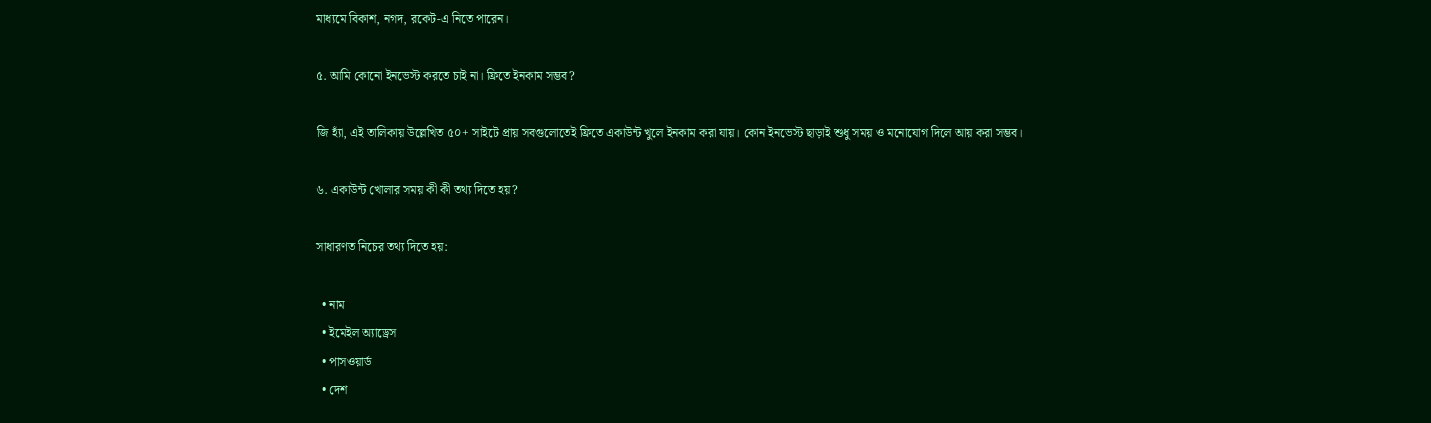মাধ্যমে বিকাশ, নগদ, রকেট-এ নিতে পারেন।

৫. আমি কোনো ইনভেস্ট করতে চাই না। ফ্রিতে ইনকাম সম্ভব?

জি হ্যাঁ, এই তালিকায় উল্লেখিত ৫০+ সাইটে প্রায় সবগুলোতেই ফ্রিতে একাউন্ট খুলে ইনকাম করা যায়। কোন ইনভেস্ট ছাড়াই শুধু সময় ও মনোযোগ দিলে আয় করা সম্ভব।

৬. একাউন্ট খোলার সময় কী কী তথ্য দিতে হয়?

সাধারণত নিচের তথ্য দিতে হয়:

  • নাম
  • ইমেইল অ্যাড্রেস
  • পাসওয়ার্ড
  • দেশ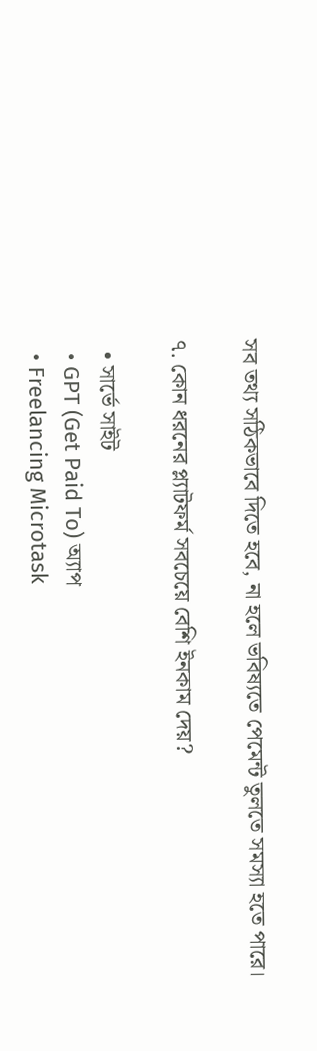সব তথ্য সঠিকভাবে দিতে হবে, না হলে ভবিষ্যতে পেমেন্ট তুলতে সমস্যা হতে পারে।

৭. কোন ধরনের প্ল্যাটফর্ম সবচেয়ে বেশি ইনকাম দেয়?

  • সার্ভে সাইট
  • GPT (Get Paid To) অ্যাপ
  • Freelancing Microtask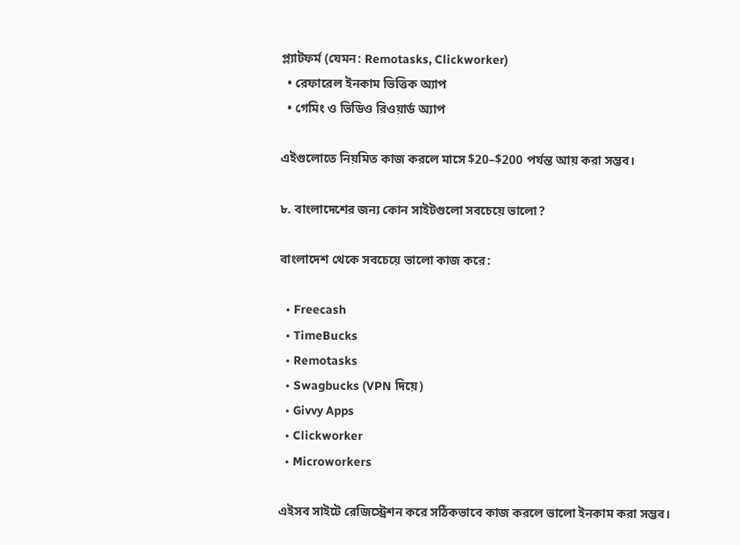প্ল্যাটফর্ম (যেমন: Remotasks, Clickworker)
  • রেফারেল ইনকাম ভিত্তিক অ্যাপ
  • গেমিং ও ভিডিও রিওয়ার্ড অ্যাপ

এইগুলোতে নিয়মিত কাজ করলে মাসে $20–$200 পর্যন্ত আয় করা সম্ভব।

৮. বাংলাদেশের জন্য কোন সাইটগুলো সবচেয়ে ভালো?

বাংলাদেশ থেকে সবচেয়ে ভালো কাজ করে:

  • Freecash
  • TimeBucks
  • Remotasks
  • Swagbucks (VPN দিয়ে)
  • Givvy Apps
  • Clickworker
  • Microworkers

এইসব সাইটে রেজিস্ট্রেশন করে সঠিকভাবে কাজ করলে ভালো ইনকাম করা সম্ভব।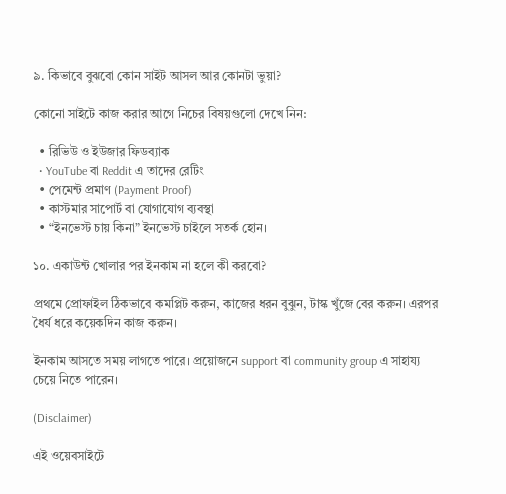৯. কিভাবে বুঝবো কোন সাইট আসল আর কোনটা ভুয়া?

কোনো সাইটে কাজ করার আগে নিচের বিষয়গুলো দেখে নিন:

  • রিভিউ ও ইউজার ফিডব্যাক
  • YouTube বা Reddit এ তাদের রেটিং
  • পেমেন্ট প্রমাণ (Payment Proof)
  • কাস্টমার সাপোর্ট বা যোগাযোগ ব্যবস্থা
  • “ইনভেস্ট চায় কিনা” ইনভেস্ট চাইলে সতর্ক হোন।

১০. একাউন্ট খোলার পর ইনকাম না হলে কী করবো?

প্রথমে প্রোফাইল ঠিকভাবে কমপ্লিট করুন, কাজের ধরন বুঝুন, টাস্ক খুঁজে বের করুন। এরপর ধৈর্য ধরে কয়েকদিন কাজ করুন।

ইনকাম আসতে সময় লাগতে পারে। প্রয়োজনে support বা community group এ সাহায্য চেয়ে নিতে পারেন।

(Disclaimer)

এই ওয়েবসাইটে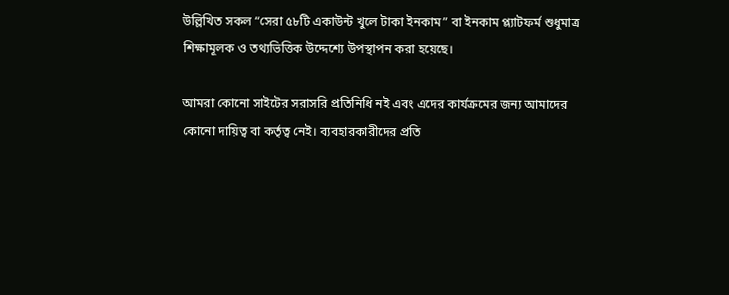উল্লিখিত সকল “সেরা ৫৮টি একাউন্ট খুলে টাকা ইনকাম” বা ইনকাম প্ল্যাটফর্ম শুধুমাত্র শিক্ষামূলক ও তথ্যভিত্তিক উদ্দেশ্যে উপস্থাপন করা হয়েছে।

আমরা কোনো সাইটের সরাসরি প্রতিনিধি নই এবং এদের কার্যক্রমের জন্য আমাদের কোনো দায়িত্ব বা কর্তৃত্ব নেই। ব্যবহারকারীদের প্রতি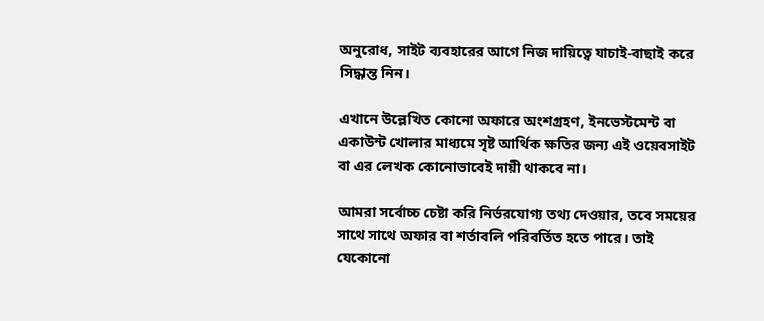অনুরোধ, সাইট ব্যবহারের আগে নিজ দায়িত্বে যাচাই-বাছাই করে সিদ্ধান্ত নিন।

এখানে উল্লেখিত কোনো অফারে অংশগ্রহণ, ইনভেস্টমেন্ট বা একাউন্ট খোলার মাধ্যমে সৃষ্ট আর্থিক ক্ষতির জন্য এই ওয়েবসাইট বা এর লেখক কোনোভাবেই দায়ী থাকবে না।

আমরা সর্বোচ্চ চেষ্টা করি নির্ভরযোগ্য তথ্য দেওয়ার, তবে সময়ের সাথে সাথে অফার বা শর্তাবলি পরিবর্তিত হতে পারে। তাই যেকোনো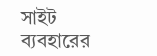সাইট ব্যবহারের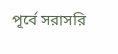পূর্বে সরাসরি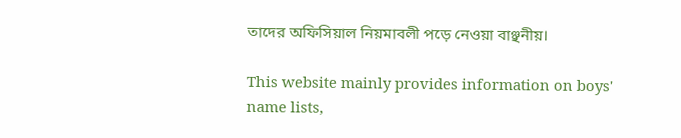তাদের অফিসিয়াল নিয়মাবলী পড়ে নেওয়া বাঞ্ছনীয়।

This website mainly provides information on boys' name lists,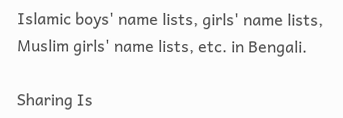Islamic boys' name lists, girls' name lists, Muslim girls' name lists, etc. in Bengali.

Sharing Is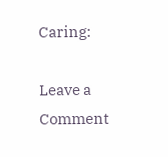Caring:

Leave a Comment